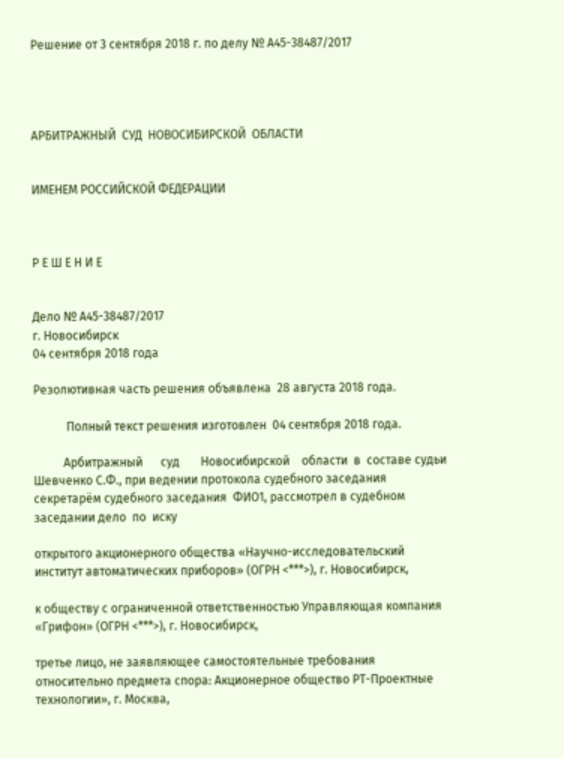Решение от 3 сентября 2018 г. по делу № А45-38487/2017




АРБИТРАЖНЫЙ  СУД  НОВОСИБИРСКОЙ  ОБЛАСТИ


ИМЕНЕМ РОССИЙСКОЙ ФЕДЕРАЦИИ



Р Е Ш Е Н И Е


Дело № А45-38487/2017
г. Новосибирск
04 сентября 2018 года

Резолютивная часть решения объявлена  28 августа 2018 года.

           Полный текст решения изготовлен  04 сентября 2018 года.

          Арбитражный      суд       Новосибирской    области  в  составе судьи  Шевченко С.Ф., при ведении протокола судебного заседания  секретарём судебного заседания  ФИО1, рассмотрел в судебном заседании дело  по  иску

открытого акционерного общества «Научно-исследовательский институт автоматических приборов» (ОГРН <***>), г. Новосибирск,

к обществу с ограниченной ответственностью Управляющая компания «Грифон» (ОГРН <***>), г. Новосибирск,

третье лицо, не заявляющее самостоятельные требования относительно предмета спора: Акционерное общество РТ-Проектные технологии», г. Москва,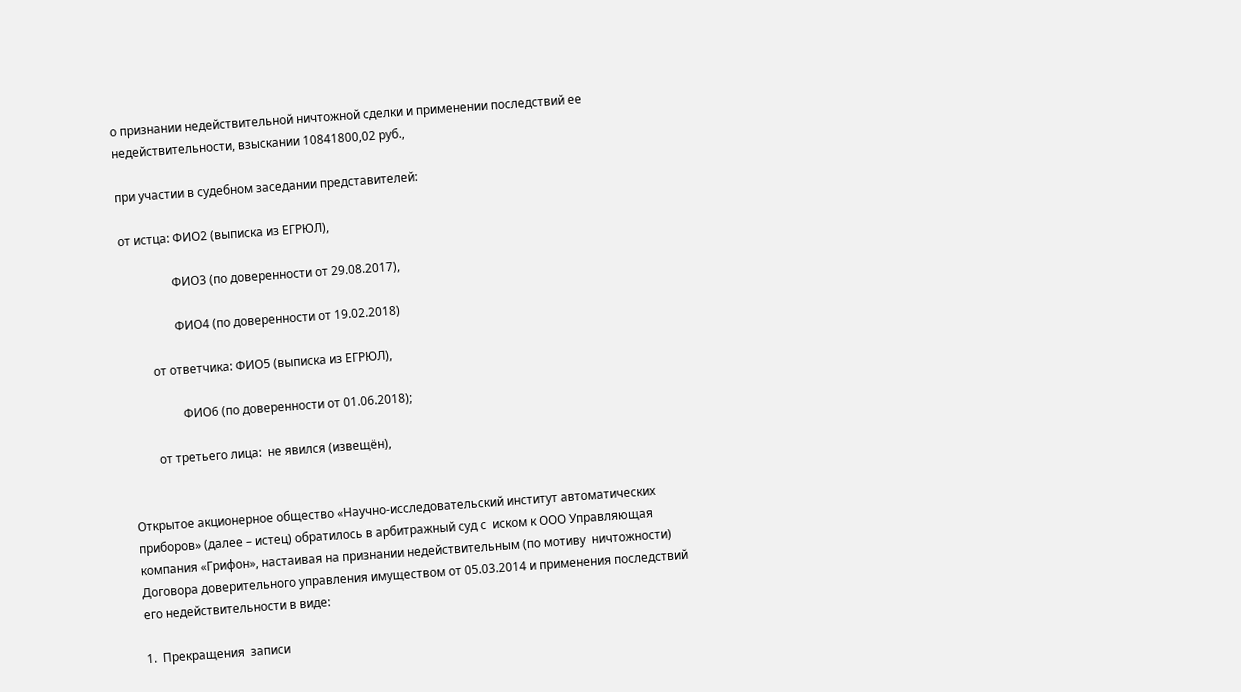о признании недействительной ничтожной сделки и применении последствий ее недействительности, взыскании 10841800,02 руб.,

при участии в судебном заседании представителей:

от истца: ФИО2 (выписка из ЕГРЮЛ),

                 ФИО3 (по доверенности от 29.08.2017),

                 ФИО4 (по доверенности от 19.02.2018)

         от ответчика: ФИО5 (выписка из ЕГРЮЛ),

                  ФИО6 (по доверенности от 01.06.2018);

         от третьего лица:  не явился (извещён),


Открытое акционерное общество «Научно-исследовательский институт автоматических приборов» (далее – истец) обратилось в арбитражный суд с  иском к ООО Управляющая компания «Грифон», настаивая на признании недействительным (по мотиву  ничтожности) Договора доверительного управления имуществом от 05.03.2014 и применения последствий его недействительности в виде:

1.  Прекращения  записи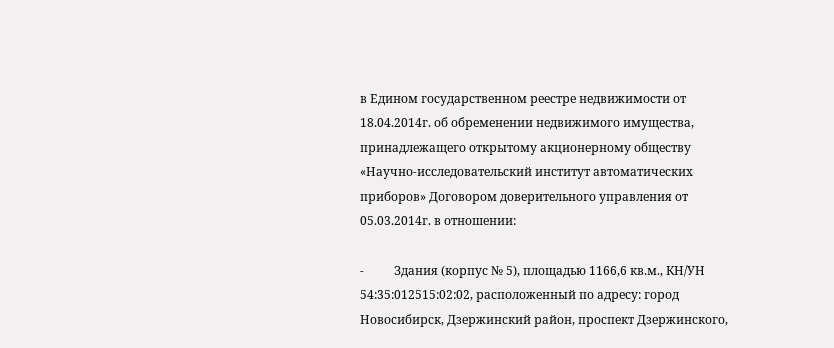в Едином государственном реестре недвижимости от 18.04.2014г. об обременении недвижимого имущества, принадлежащего открытому акционерному обществу «Научно-исследовательский институт автоматических приборов» Договором доверительного управления от 05.03.2014г. в отношении:

-          Здания (корпус № 5), площадью 1166,6 кв.м., КН/УН 54:35:012515:02:02, расположенный по адресу: город Новосибирск, Дзержинский район, проспект Дзержинского,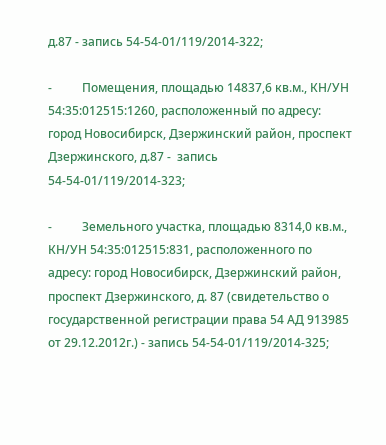д.87 - запись 54-54-01/119/2014-322;

-          Помещения, площадью 14837,6 кв.м., КН/УН 54:35:012515:1260, расположенный по адресу: город Новосибирск, Дзержинский район, проспект Дзержинского, д.87 -  запись 54-54-01/119/2014-323;

-          Земельного участка, площадью 8314,0 кв.м., КН/УН 54:35:012515:831, расположенного по адресу: город Новосибирск, Дзержинский район, проспект Дзержинского, д. 87 (свидетельство о государственной регистрации права 54 АД 913985            от 29.12.2012г.) - запись 54-54-01/119/2014-325;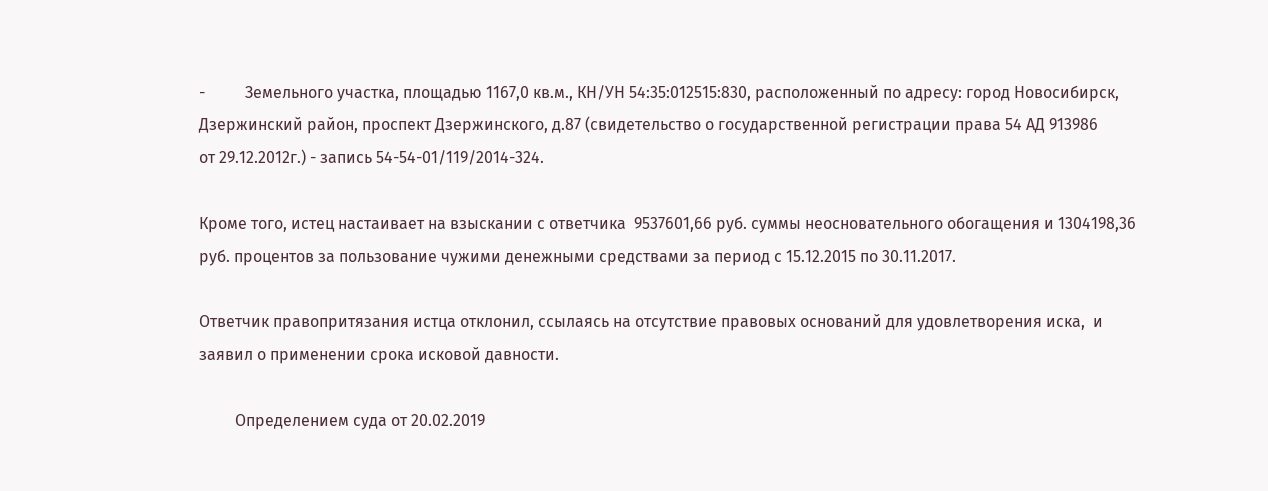-          Земельного участка, площадью 1167,0 кв.м., КН/УН 54:35:012515:830, расположенный по адресу: город Новосибирск, Дзержинский район, проспект Дзержинского, д.87 (свидетельство о государственной регистрации права 54 АД 913986            от 29.12.2012г.) - запись 54-54-01/119/2014-324.

Кроме того, истец настаивает на взыскании с ответчика  9537601,66 руб. суммы неосновательного обогащения и 1304198,36 руб. процентов за пользование чужими денежными средствами за период с 15.12.2015 по 30.11.2017.

Ответчик правопритязания истца отклонил, ссылаясь на отсутствие правовых оснований для удовлетворения иска,  и заявил о применении срока исковой давности.

         Определением суда от 20.02.2019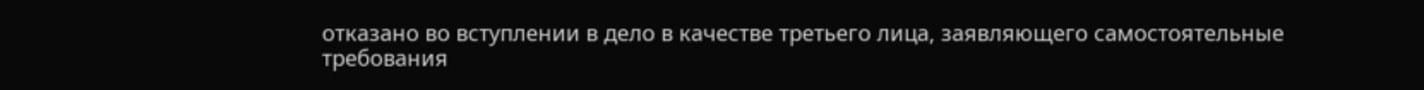отказано во вступлении в дело в качестве третьего лица, заявляющего самостоятельные требования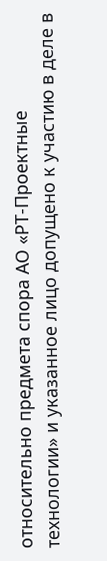относительно предмета спора АО «РТ-Проектные технологии» и указанное лицо допущено к участию в деле в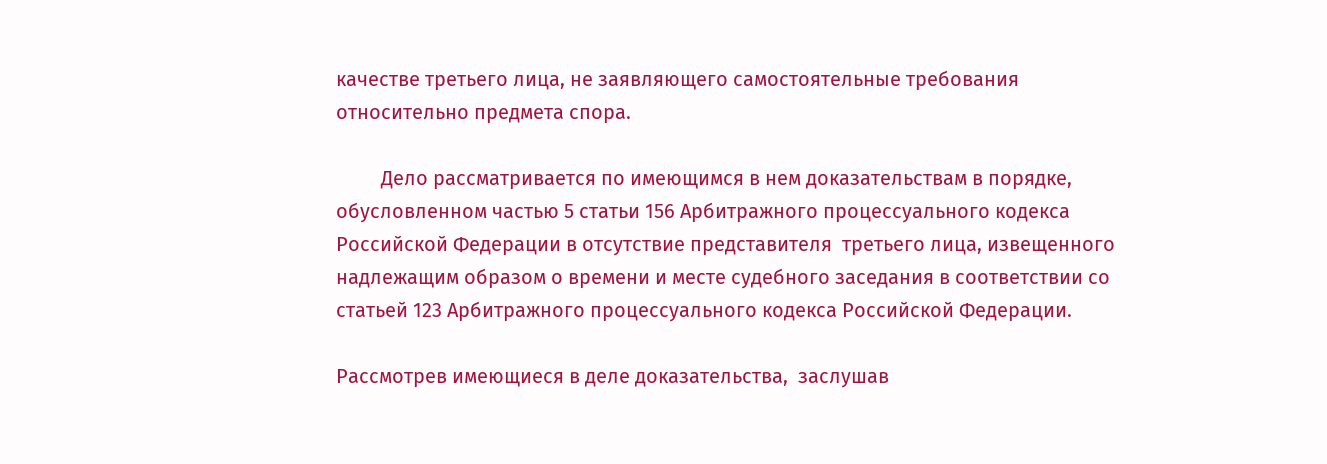качестве третьего лица, не заявляющего самостоятельные требования относительно предмета спора.

         Дело рассматривается по имеющимся в нем доказательствам в порядке, обусловленном частью 5 статьи 156 Арбитражного процессуального кодекса Российской Федерации в отсутствие представителя  третьего лица, извещенного  надлежащим образом о времени и месте судебного заседания в соответствии со статьей 123 Арбитражного процессуального кодекса Российской Федерации.

Рассмотрев имеющиеся в деле доказательства,  заслушав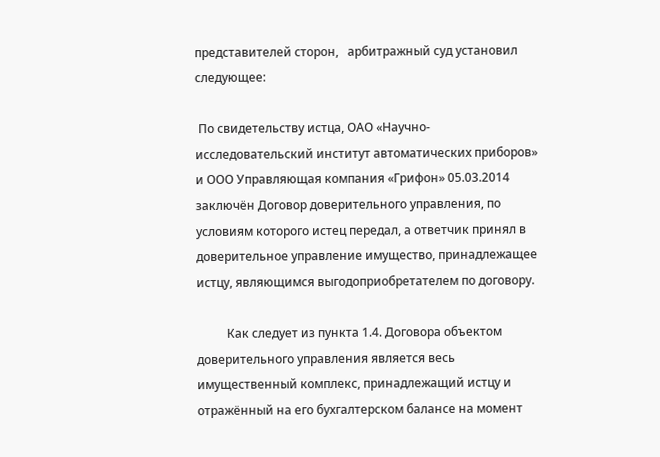представителей сторон,   арбитражный суд установил следующее:

 По свидетельству истца, ОАО «Научно-исследовательский институт автоматических приборов» и ООО Управляющая компания «Грифон» 05.03.2014 заключён Договор доверительного управления, по условиям которого истец передал, а ответчик принял в доверительное управление имущество, принадлежащее истцу, являющимся выгодоприобретателем по договору.

          Как следует из пункта 1.4. Договора объектом доверительного управления является весь имущественный комплекс, принадлежащий истцу и отражённый на его бухгалтерском балансе на момент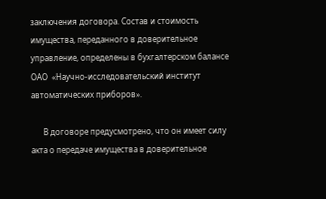заключения договора. Состав и стоимость имущества, переданного в доверительное управление, определены в бухгалтерском балансе ОАО  «Научно-исследовательский институт автоматических приборов».

      В договоре предусмотрено, что он имеет силу акта о передаче имущества в доверительное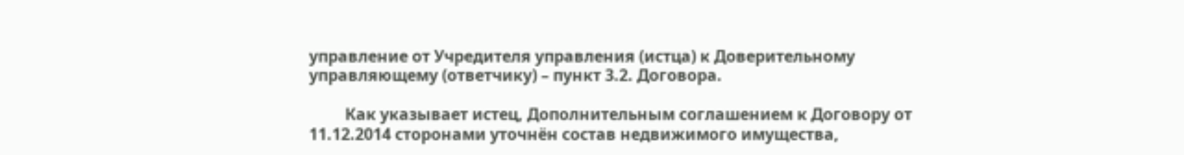управление от Учредителя управления (истца) к Доверительному управляющему (ответчику) – пункт 3.2. Договора.

         Как указывает истец, Дополнительным соглашением к Договору от 11.12.2014 сторонами уточнён состав недвижимого имущества,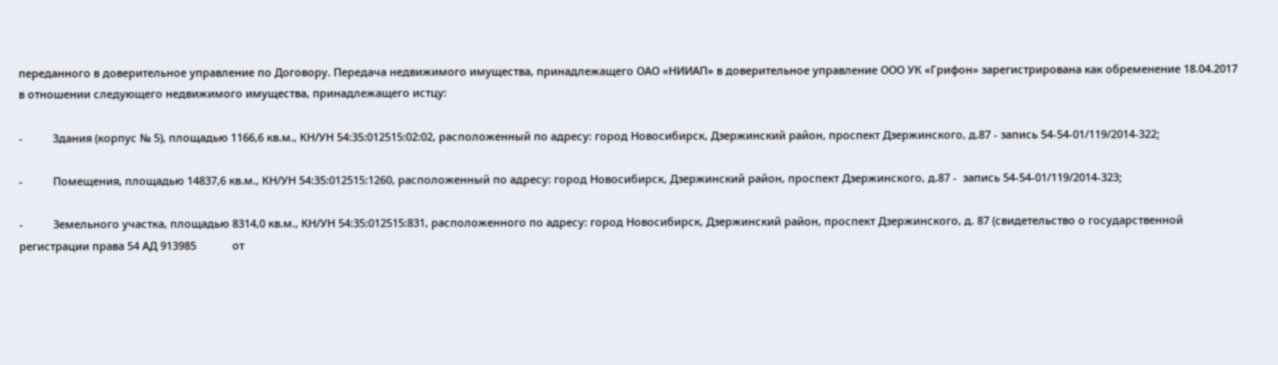переданного в доверительное управление по Договору. Передача недвижимого имущества, принадлежащего ОАО «НИИАП» в доверительное управление ООО УК «Грифон» зарегистрирована как обременение 18.04.2017 в отношении следующего недвижимого имущества, принадлежащего истцу:

-          Здания (корпус № 5), площадью 1166,6 кв.м., КН/УН 54:35:012515:02:02, расположенный по адресу: город Новосибирск, Дзержинский район, проспект Дзержинского, д.87 - запись 54-54-01/119/2014-322;

-          Помещения, площадью 14837,6 кв.м., КН/УН 54:35:012515:1260, расположенный по адресу: город Новосибирск, Дзержинский район, проспект Дзержинского, д.87 -  запись 54-54-01/119/2014-323;

-          Земельного участка, площадью 8314,0 кв.м., КН/УН 54:35:012515:831, расположенного по адресу: город Новосибирск, Дзержинский район, проспект Дзержинского, д. 87 (свидетельство о государственной регистрации права 54 АД 913985            от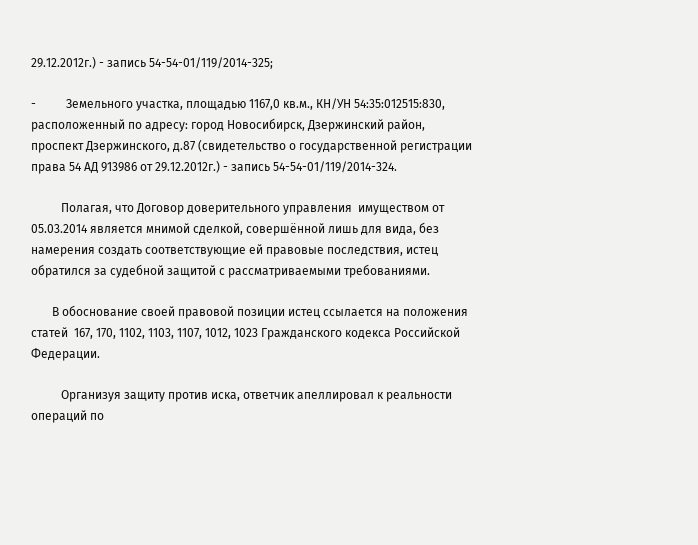29.12.2012г.) - запись 54-54-01/119/2014-325;

-          Земельного участка, площадью 1167,0 кв.м., КН/УН 54:35:012515:830, расположенный по адресу: город Новосибирск, Дзержинский район, проспект Дзержинского, д.87 (свидетельство о государственной регистрации права 54 АД 913986 от 29.12.2012г.) - запись 54-54-01/119/2014-324.

          Полагая, что Договор доверительного управления  имуществом от 05.03.2014 является мнимой сделкой, совершённой лишь для вида, без намерения создать соответствующие ей правовые последствия, истец обратился за судебной защитой с рассматриваемыми требованиями.

       В обоснование своей правовой позиции истец ссылается на положения статей  167, 170, 1102, 1103, 1107, 1012, 1023 Гражданского кодекса Российской Федерации.

          Организуя защиту против иска, ответчик апеллировал к реальности операций по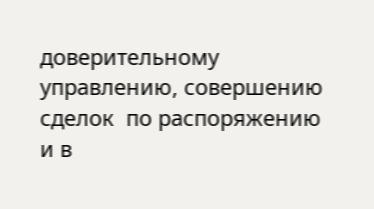доверительному управлению, совершению сделок  по распоряжению и в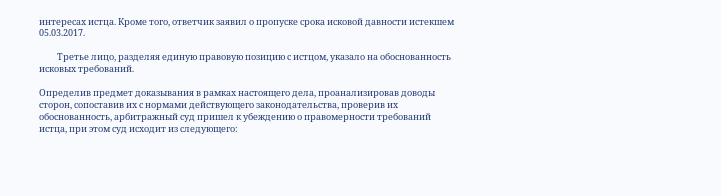интересах истца. Кроме того, ответчик заявил о пропуске срока исковой давности истекшем  05.03.2017.

         Третье лицо, разделяя единую правовую позицию с истцом, указало на обоснованность исковых требований.

Определив предмет доказывания в рамках настоящего дела, проанализировав доводы сторон, сопоставив их с нормами действующего законодательства, проверив их обоснованность, арбитражный суд пришел к убеждению о правомерности требований истца, при этом суд исходит из следующего: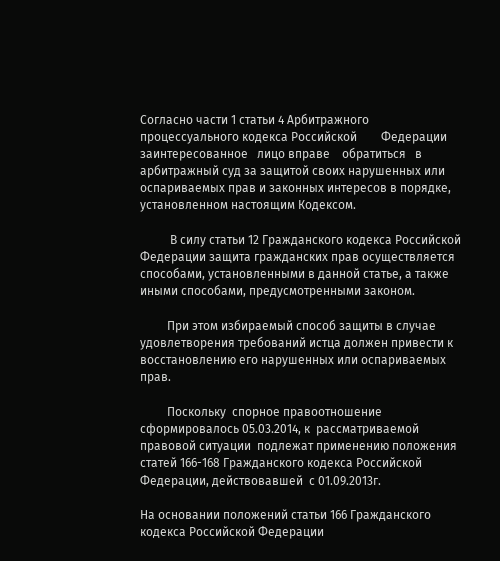Согласно части 1 статьи 4 Арбитражного процессуального кодекса Российской        Федерации     заинтересованное   лицо вправе    обратиться   в  арбитражный суд за защитой своих нарушенных или оспариваемых прав и законных интересов в порядке, установленном настоящим Кодексом.

          В силу статьи 12 Гражданского кодекса Российской Федерации защита гражданских прав осуществляется способами, установленными в данной статье, а также иными способами, предусмотренными законом.

         При этом избираемый способ защиты в случае удовлетворения требований истца должен привести к восстановлению его нарушенных или оспариваемых прав.

         Поскольку  спорное правоотношение  сформировалось 05.03.2014, к  рассматриваемой правовой ситуации  подлежат применению положения статей 166-168 Гражданского кодекса Российской Федерации, действовавшей  с 01.09.2013г.

На основании положений статьи 166 Гражданского кодекса Российской Федерации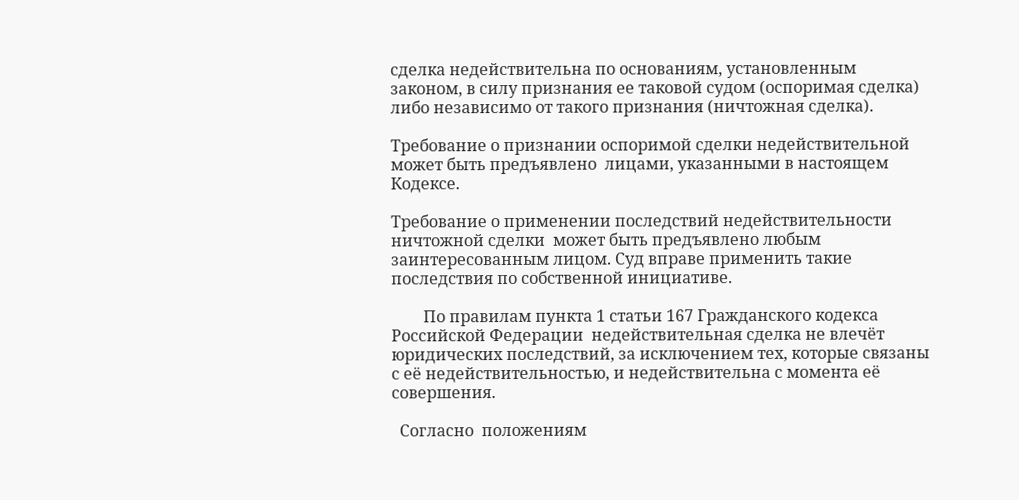сделка недействительна по основаниям, установленным законом, в силу признания ее таковой судом (оспоримая сделка) либо независимо от такого признания (ничтожная сделка).

Требование о признании оспоримой сделки недействительной может быть предъявлено  лицами, указанными в настоящем Кодексе.

Требование о применении последствий недействительности ничтожной сделки  может быть предъявлено любым заинтересованным лицом. Суд вправе применить такие последствия по собственной инициативе.

        По правилам пункта 1 статьи 167 Гражданского кодекса Российской Федерации  недействительная сделка не влечёт юридических последствий, за исключением тех, которые связаны с её недействительностью, и недействительна с момента её совершения.

  Согласно  положениям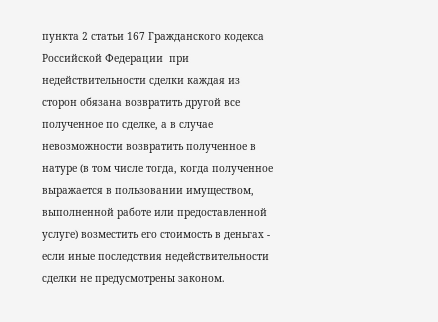пункта 2 статьи 167 Гражданского кодекса Российской Федерации  при недействительности сделки каждая из сторон обязана возвратить другой все полученное по сделке, а в случае невозможности возвратить полученное в натуре (в том числе тогда, когда полученное выражается в пользовании имуществом, выполненной работе или предоставленной услуге) возместить его стоимость в деньгах - если иные последствия недействительности сделки не предусмотрены законом.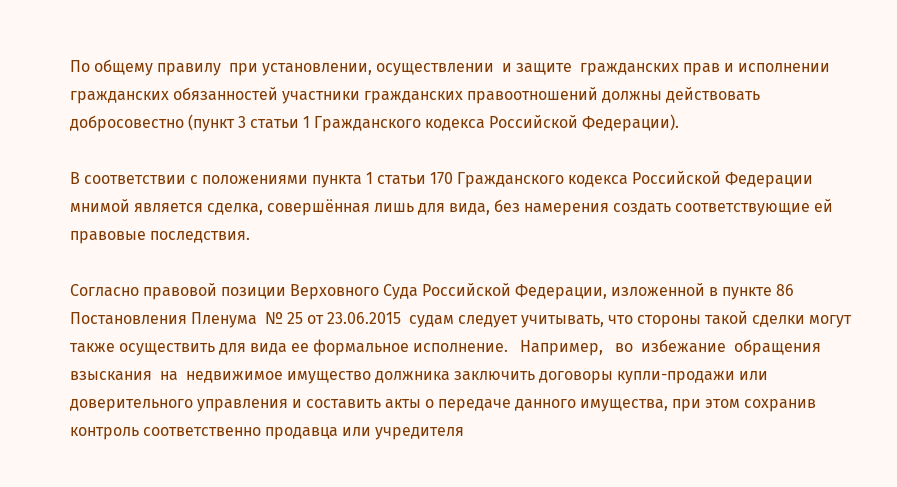По общему правилу  при установлении, осуществлении  и защите  гражданских прав и исполнении гражданских обязанностей участники гражданских правоотношений должны действовать добросовестно (пункт 3 статьи 1 Гражданского кодекса Российской Федерации).

В соответствии с положениями пункта 1 статьи 170 Гражданского кодекса Российской Федерации мнимой является сделка, совершённая лишь для вида, без намерения создать соответствующие ей правовые последствия.

Согласно правовой позиции Верховного Суда Российской Федерации, изложенной в пункте 86 Постановления Пленума  № 25 от 23.06.2015  судам следует учитывать, что стороны такой сделки могут также осуществить для вида ее формальное исполнение.   Например,   во  избежание  обращения   взыскания  на  недвижимое имущество должника заключить договоры купли-продажи или доверительного управления и составить акты о передаче данного имущества, при этом сохранив контроль соответственно продавца или учредителя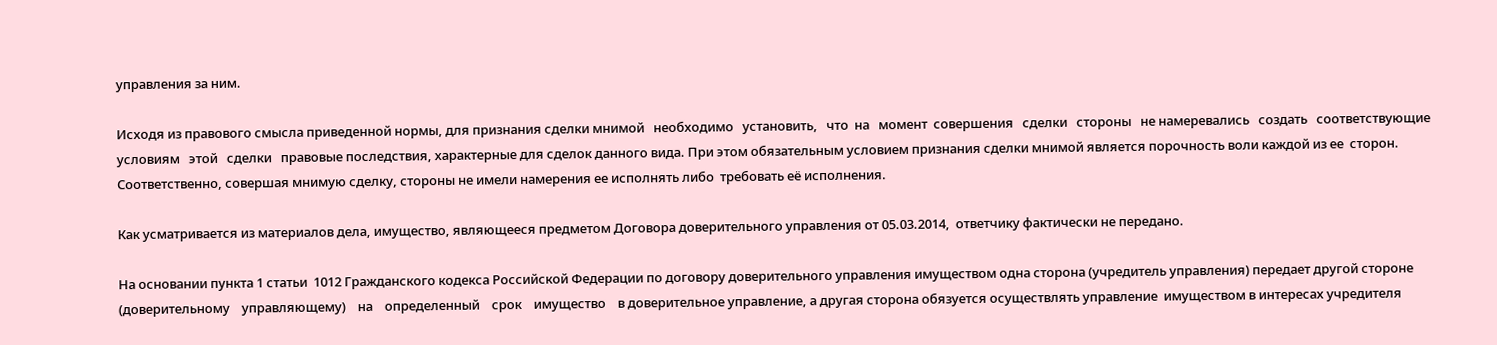управления за ним.

Исходя из правового смысла приведенной нормы, для признания сделки мнимой   необходимо   установить,   что  на   момент  совершения   сделки   стороны   не намеревались   создать   соответствующие   условиям   этой   сделки   правовые последствия, характерные для сделок данного вида. При этом обязательным условием признания сделки мнимой является порочность воли каждой из ее  сторон. Соответственно, совершая мнимую сделку, стороны не имели намерения ее исполнять либо  требовать её исполнения.

Как усматривается из материалов дела, имущество, являющееся предметом Договора доверительного управления от 05.03.2014,  ответчику фактически не передано.

На основании пункта 1 статьи  1012 Гражданского кодекса Российской Федерации по договору доверительного управления имуществом одна сторона (учредитель управления) передает другой стороне (доверительному    управляющему)    на    определенный    срок    имущество    в доверительное управление, а другая сторона обязуется осуществлять управление  имуществом в интересах учредителя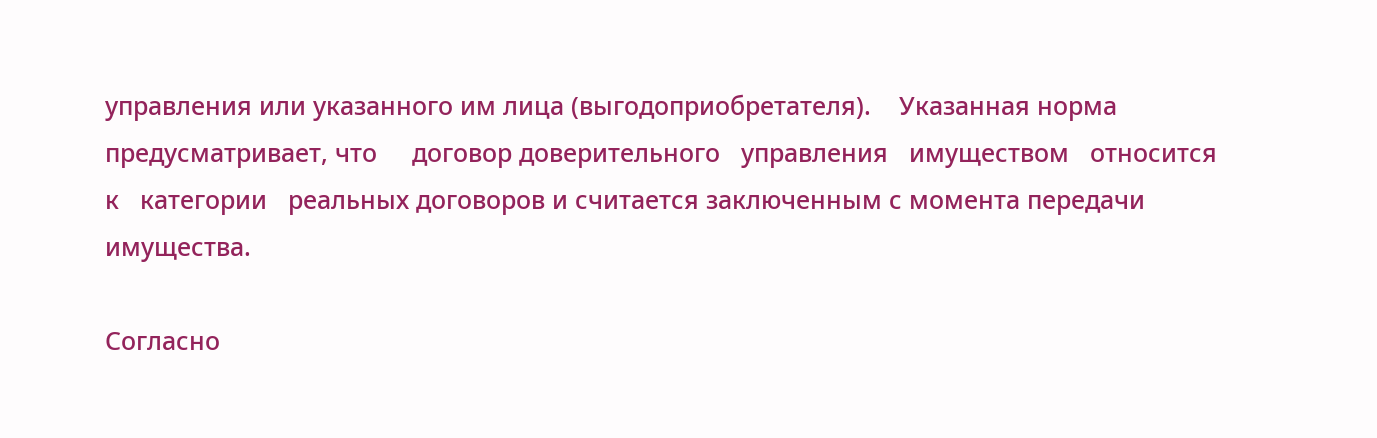управления или указанного им лица (выгодоприобретателя).    Указанная норма предусматривает, что     договор доверительного   управления   имуществом   относится   к   категории   реальных договоров и считается заключенным с момента передачи имущества.

Согласно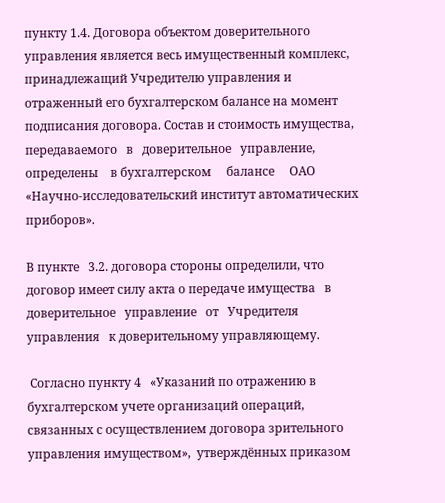пункту 1.4. Договора объектом доверительного управления является весь имущественный комплекс, принадлежащий Учредителю управления и отраженный его бухгалтерском балансе на момент подписания договора. Состав и стоимость имущества,    передаваемого   в   доверительное   управление,    определены    в бухгалтерском     балансе     ОАО     «Научно-исследовательский институт автоматических приборов».

В пункте   3.2. договора стороны определили, что договор имеет силу акта о передаче имущества   в   доверительное   управление   от   Учредителя   управления   к доверительному управляющему.

 Согласно пункту 4   «Указаний по отражению в бухгалтерском учете организаций операций, связанных с осуществлением договора зрительного управления имуществом»,  утверждённых приказом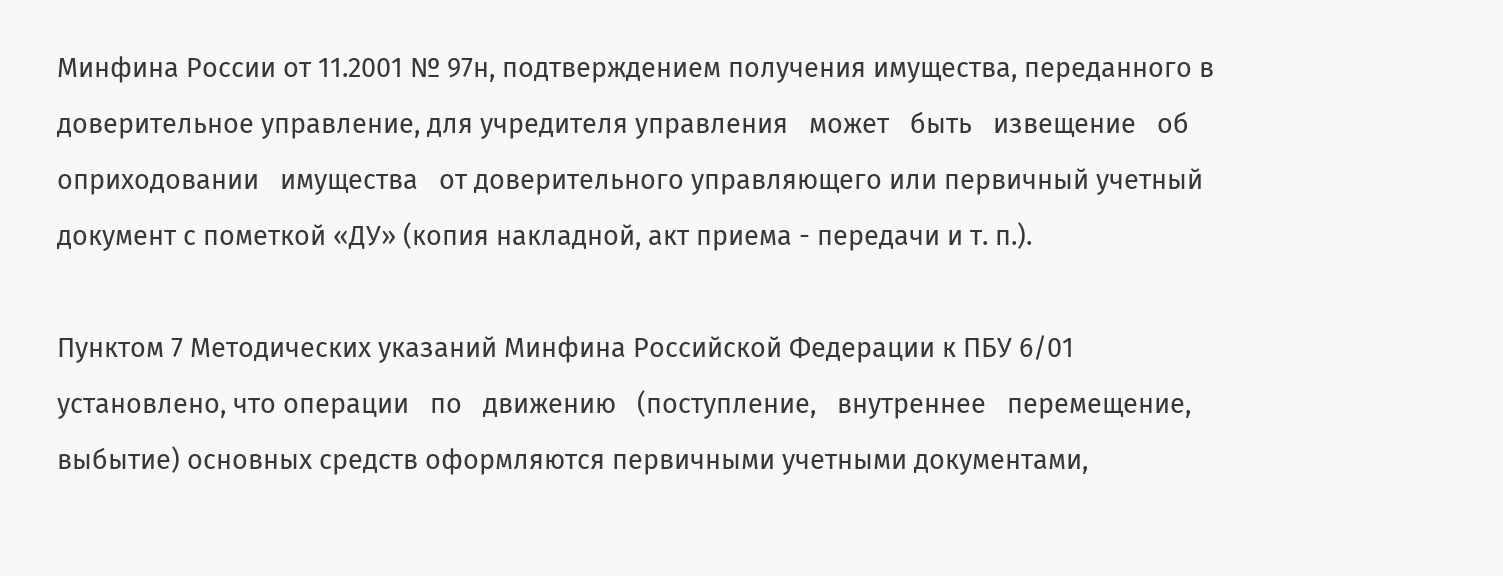Минфина России от 11.2001 № 97н, подтверждением получения имущества, переданного в доверительное управление, для учредителя управления   может   быть   извещение   об   оприходовании   имущества   от доверительного управляющего или первичный учетный документ с пометкой «ДУ» (копия накладной, акт приема - передачи и т. п.).

Пунктом 7 Методических указаний Минфина Российской Федерации к ПБУ 6/01 установлено, что операции   по   движению   (поступление,   внутреннее   перемещение,   выбытие) основных средств оформляются первичными учетными документами,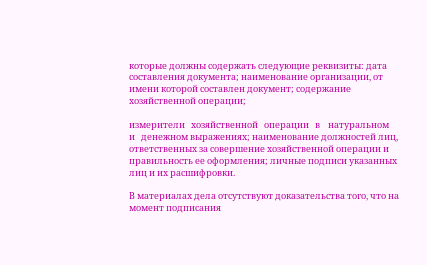которые должны содержать следующие реквизиты: дата составления документа; наименование организации, от имени которой составлен документ; содержание хозяйственной операции;

измерители   хозяйственной   операции   в    натуральном   и   денежном выражениях; наименование должностей лиц, ответственных за совершение хозяйственной операции и правильность ее оформления; личные подписи указанных лиц и их расшифровки.

В материалах дела отсутствуют доказательства того, что на момент подписания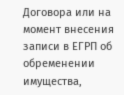Договора или на момент внесения записи в ЕГРП об обременении имущества,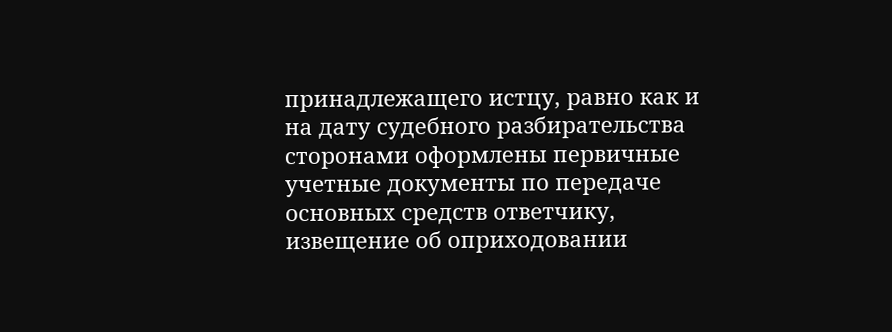принадлежащего истцу, равно как и на дату судебного разбирательства сторонами оформлены первичные учетные документы по передаче основных средств ответчику,   извещение об оприходовании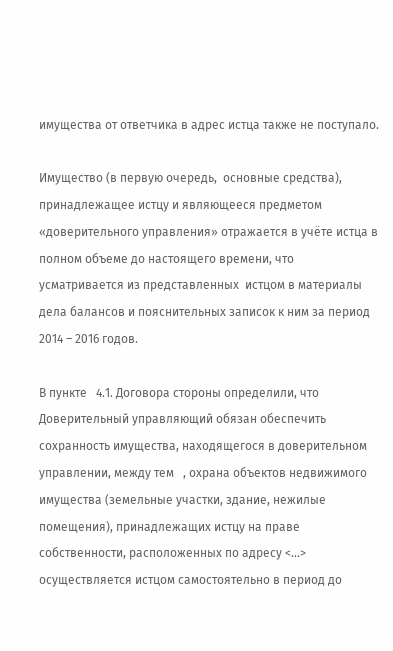имущества от ответчика в адрес истца также не поступало.

Имущество (в первую очередь,  основные средства), принадлежащее истцу и являющееся предметом «доверительного управления» отражается в учёте истца в полном объеме до настоящего времени, что усматривается из представленных  истцом в материалы дела балансов и пояснительных записок к ним за период 2014 – 2016 годов.

В пункте   4.1. Договора стороны определили, что Доверительный управляющий обязан обеспечить сохранность имущества, находящегося в доверительном управлении, между тем   , охрана объектов недвижимого имущества (земельные участки, здание, нежилые помещения), принадлежащих истцу на праве собственности, расположенных по адресу <...> осуществляется истцом самостоятельно в период до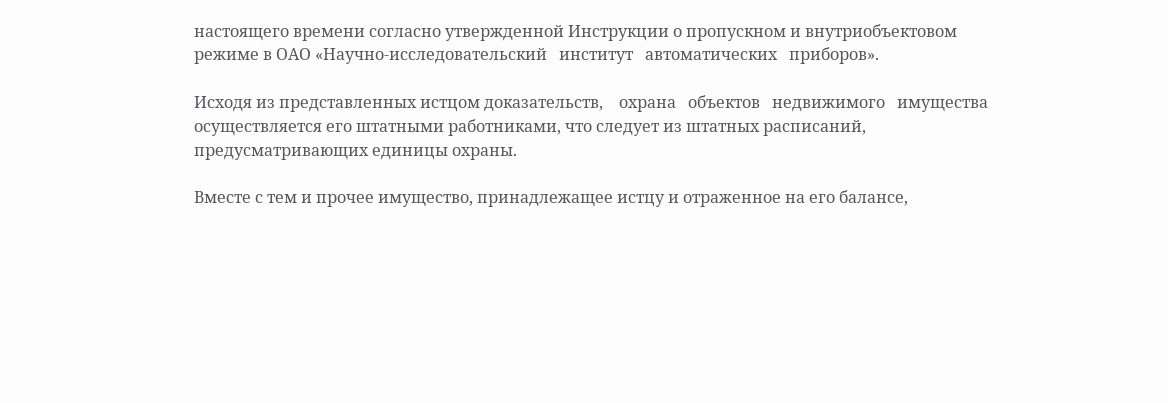настоящего времени согласно утвержденной Инструкции о пропускном и внутриобъектовом режиме в ОАО «Научно-исследовательский   институт   автоматических   приборов».

Исходя из представленных истцом доказательств,    охрана   объектов   недвижимого   имущества осуществляется его штатными работниками, что следует из штатных расписаний, предусматривающих единицы охраны.

Вместе с тем и прочее имущество, принадлежащее истцу и отраженное на его балансе,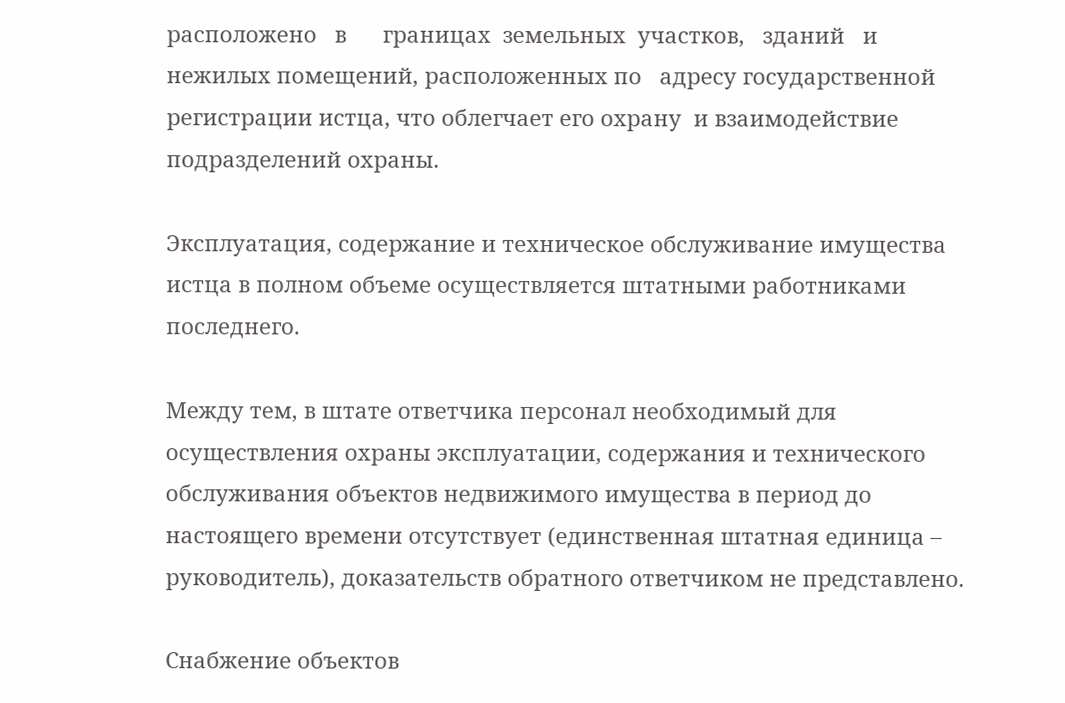расположено   в      границах  земельных  участков,   зданий   и   нежилых помещений, расположенных по   адресу государственной регистрации истца, что облегчает его охрану  и взаимодействие подразделений охраны.

Эксплуатация, содержание и техническое обслуживание имущества истца в полном объеме осуществляется штатными работниками последнего.

Между тем, в штате ответчика персонал необходимый для осуществления охраны эксплуатации, содержания и технического обслуживания объектов недвижимого имущества в период до настоящего времени отсутствует (единственная штатная единица – руководитель), доказательств обратного ответчиком не представлено.

Снабжение объектов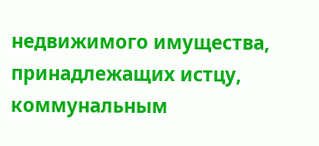недвижимого имущества, принадлежащих истцу, коммунальным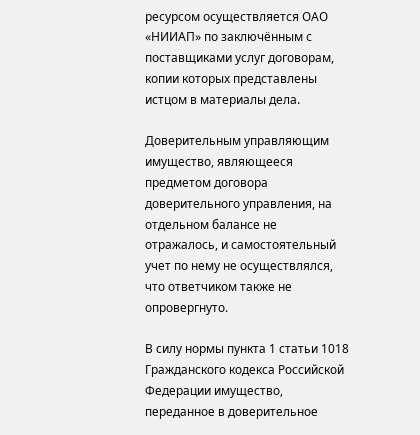ресурсом осуществляется ОАО «НИИАП» по заключённым с поставщиками услуг договорам, копии которых представлены истцом в материалы дела.

Доверительным управляющим имущество, являющееся предметом договора доверительного управления, на отдельном балансе не отражалось, и самостоятельный учет по нему не осуществлялся, что ответчиком также не опровергнуто.

В силу нормы пункта 1 статьи 1018 Гражданского кодекса Российской Федерации имущество, переданное в доверительное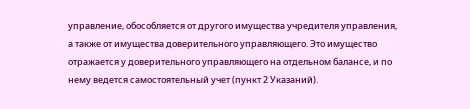управление, обособляется от другого имущества учредителя управления, а также от имущества доверительного управляющего. Это имущество отражается у доверительного управляющего на отдельном балансе, и по нему ведется самостоятельный учет (пункт 2 Указаний).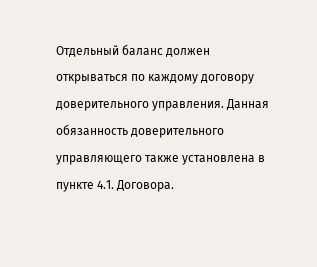Отдельный баланс должен открываться по каждому договору доверительного управления. Данная обязанность доверительного управляющего также установлена в пункте 4.1. Договора.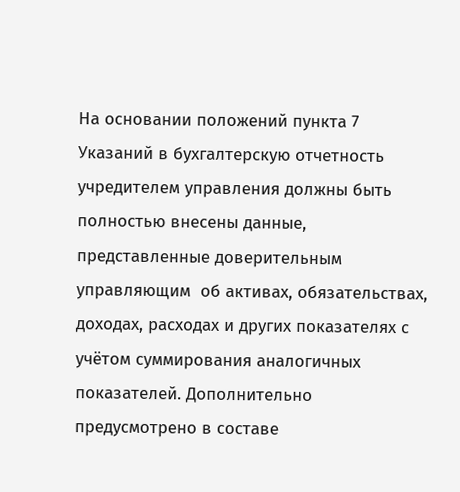На основании положений пункта 7 Указаний в бухгалтерскую отчетность учредителем управления должны быть полностью внесены данные, представленные доверительным управляющим  об активах, обязательствах, доходах, расходах и других показателях с учётом суммирования аналогичных показателей. Дополнительно предусмотрено в составе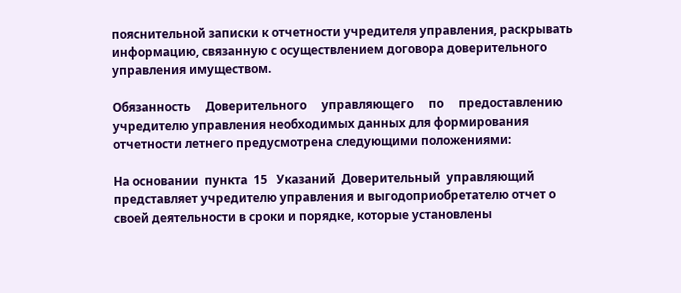пояснительной записки к отчетности учредителя управления, раскрывать информацию, связанную с осуществлением договора доверительного управления имуществом.

Обязанность     Доверительного     управляющего     по     предоставлению учредителю управления необходимых данных для формирования отчетности летнего предусмотрена следующими положениями:

На основании  пункта  15   Указаний  Доверительный  управляющий  представляет учредителю управления и выгодоприобретателю отчет о своей деятельности в сроки и порядке, которые установлены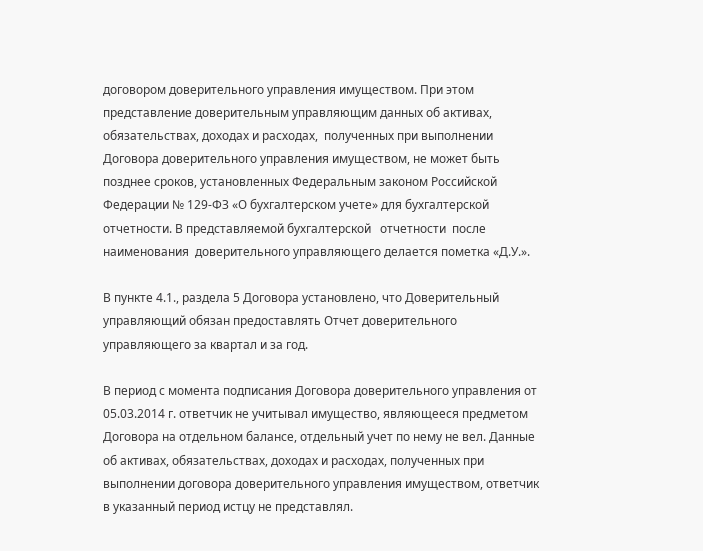договором доверительного управления имуществом. При этом представление доверительным управляющим данных об активах,  обязательствах, доходах и расходах,  полученных при выполнении Договора доверительного управления имуществом, не может быть позднее сроков, установленных Федеральным законом Российской Федерации № 129-ФЗ «О бухгалтерском учете» для бухгалтерской отчетности. В представляемой бухгалтерской   отчетности  после      наименования  доверительного управляющего делается пометка «Д.У.».

В пункте 4.1., раздела 5 Договора установлено, что Доверительный управляющий обязан предоставлять Отчет доверительного управляющего за квартал и за год.

В период с момента подписания Договора доверительного управления от 05.03.2014 г. ответчик не учитывал имущество, являющееся предметом Договора на отдельном балансе, отдельный учет по нему не вел. Данные об активах, обязательствах, доходах и расходах, полученных при выполнении договора доверительного управления имуществом, ответчик в указанный период истцу не представлял.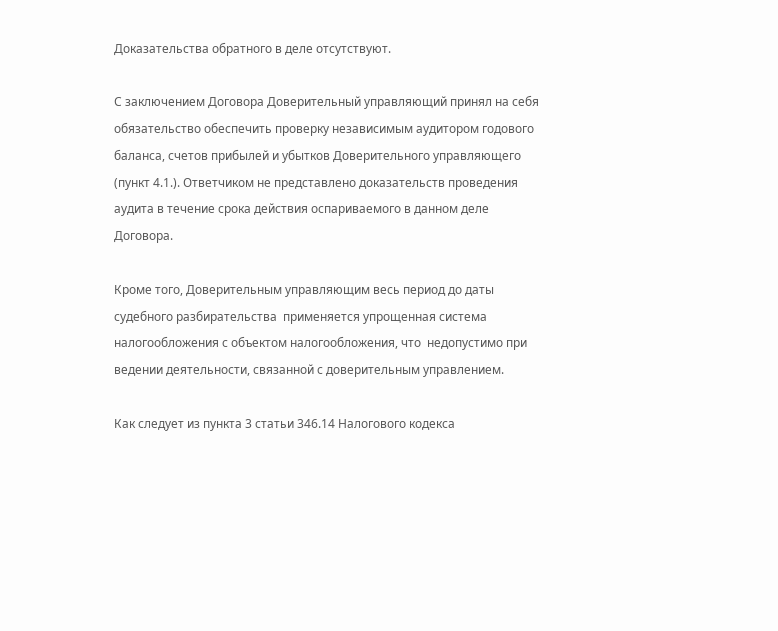Доказательства обратного в деле отсутствуют.

С заключением Договора Доверительный управляющий принял на себя обязательство обеспечить проверку независимым аудитором годового баланса, счетов прибылей и убытков Доверительного управляющего (пункт 4.1.). Ответчиком не представлено доказательств проведения аудита в течение срока действия оспариваемого в данном деле Договора.

Кроме того, Доверительным управляющим весь период до даты судебного разбирательства  применяется упрощенная система налогообложения с объектом налогообложения, что  недопустимо при ведении деятельности, связанной с доверительным управлением.

Как следует из пункта 3 статьи 346.14 Налогового кодекса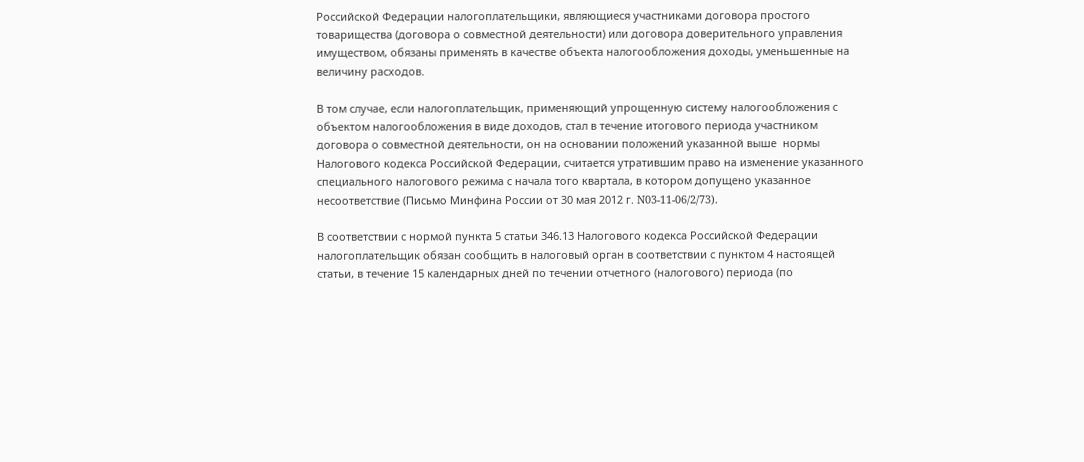Российской Федерации налогоплательщики, являющиеся участниками договора простого товарищества (договора о совместной деятельности) или договора доверительного управления имуществом, обязаны применять в качестве объекта налогообложения доходы, уменьшенные на величину расходов.

В том случае, если налогоплательщик, применяющий упрощенную систему налогообложения с объектом налогообложения в виде доходов, стал в течение итогового периода участником договора о совместной деятельности, он на основании положений указанной выше  нормы Налогового кодекса Российской Федерации, считается утратившим право на изменение указанного специального налогового режима с начала того квартала, в котором допущено указанное несоответствие (Письмо Минфина России от 30 мая 2012 г. N03-11-06/2/73).

В соответствии с нормой пункта 5 статьи 346.13 Налогового кодекса Российской Федерации налогоплательщик обязан сообщить в налоговый орган в соответствии с пунктом 4 настоящей статьи, в течение 15 календарных дней по течении отчетного (налогового) периода (по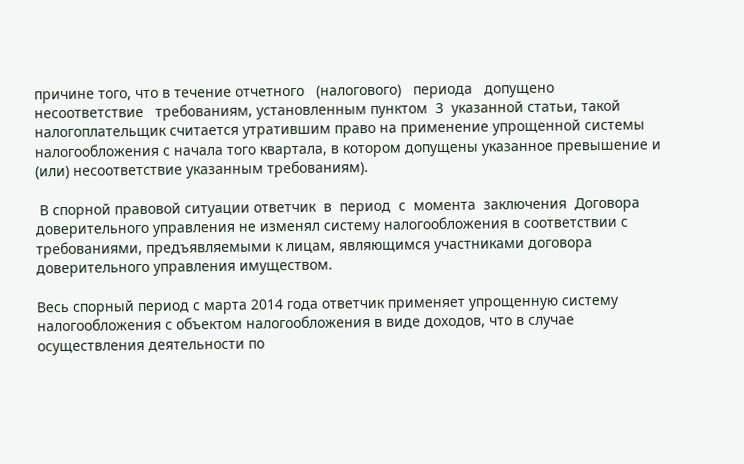причине того, что в течение отчетного   (налогового)   периода   допущено   несоответствие   требованиям, установленным пунктом  3  указанной статьи, такой налогоплательщик считается утратившим право на применение упрощенной системы налогообложения с начала того квартала, в котором допущены указанное превышение и (или) несоответствие указанным требованиям).

 В спорной правовой ситуации ответчик  в  период  с  момента  заключения  Договора  доверительного управления не изменял систему налогообложения в соответствии с требованиями, предъявляемыми к лицам, являющимся участниками договора доверительного управления имуществом.

Весь спорный период с марта 2014 года ответчик применяет упрощенную систему налогообложения с объектом налогообложения в виде доходов, что в случае осуществления деятельности по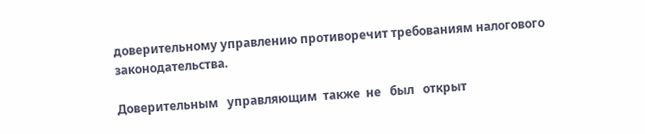доверительному управлению противоречит требованиям налогового законодательства.

Доверительным   управляющим  также  не   был   открыт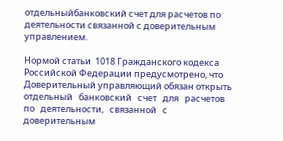отдельныйбанковский счет для расчетов по деятельности связанной с доверительным управлением.

Нормой статьи  1018 Гражданского кодекса Российской Федерации предусмотрено, что  Доверительный управляющий обязан открыть отдельный   банковский   счет   для   расчетов   по   деятельности,   связанной   с доверительным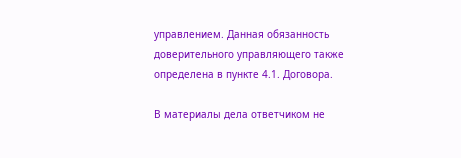управлением. Данная обязанность доверительного управляющего также  определена в пункте 4.1. Договора.

В материалы дела ответчиком не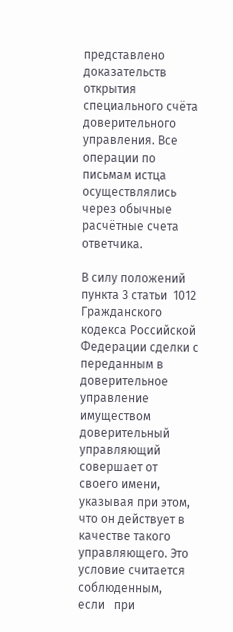представлено доказательств открытия специального счёта доверительного управления. Все операции по письмам истца осуществлялись через обычные расчётные счета ответчика.

В силу положений пункта 3 статьи  1012 Гражданского кодекса Российской Федерации сделки с переданным в доверительное управление имуществом доверительный управляющий совершает от своего имени, указывая при этом, что он действует в качестве такого управляющего. Это условие считается   соблюденным,   если   при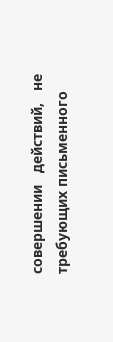совершении   действий,   не  требующих письменного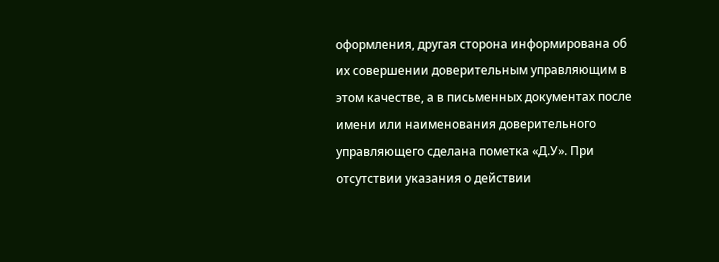оформления, другая сторона информирована об их совершении доверительным управляющим в этом качестве, а в письменных документах после имени или наименования доверительного управляющего сделана пометка «Д.У». При отсутствии указания о действии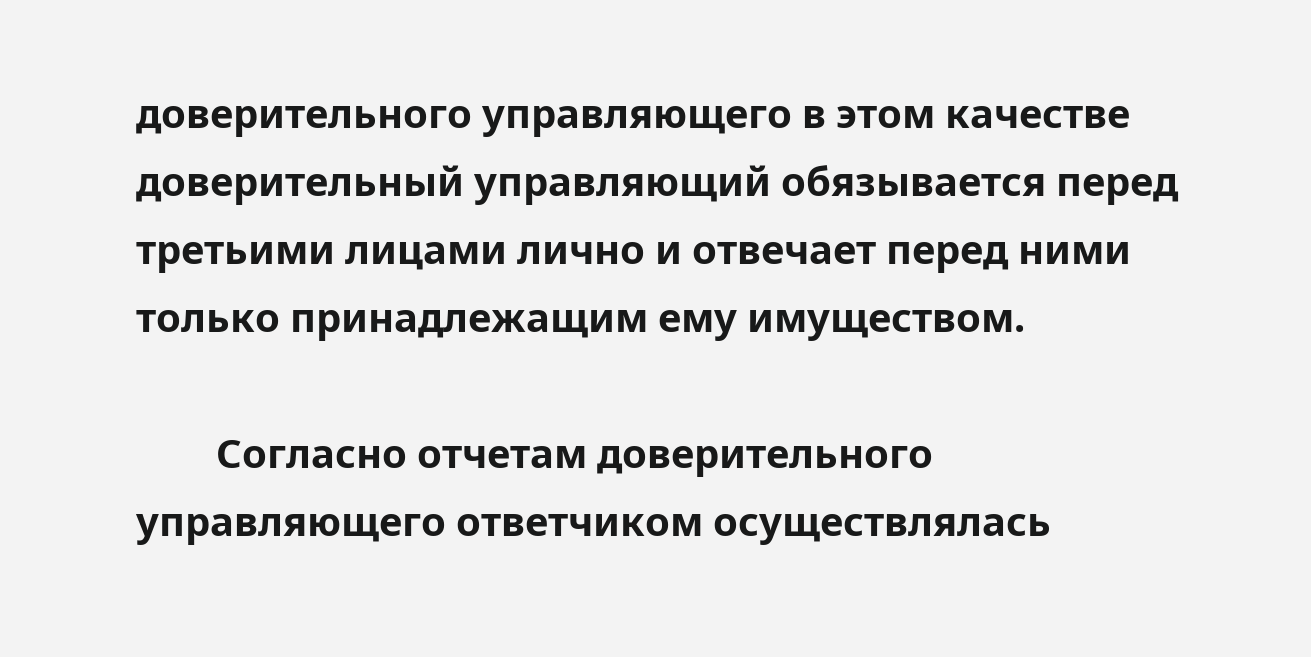доверительного управляющего в этом качестве доверительный управляющий обязывается перед третьими лицами лично и отвечает перед ними только принадлежащим ему имуществом.

        Согласно отчетам доверительного управляющего ответчиком осуществлялась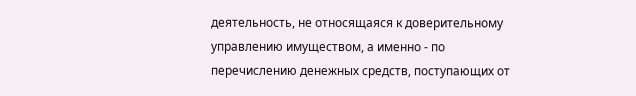деятельность, не относящаяся к доверительному управлению имуществом, а именно - по перечислению денежных средств, поступающих от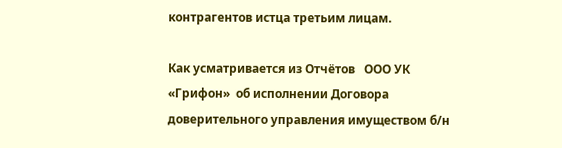контрагентов истца третьим лицам.

Как усматривается из Отчётов   ООО УК «Грифон»  об исполнении Договора доверительного управления имуществом б/н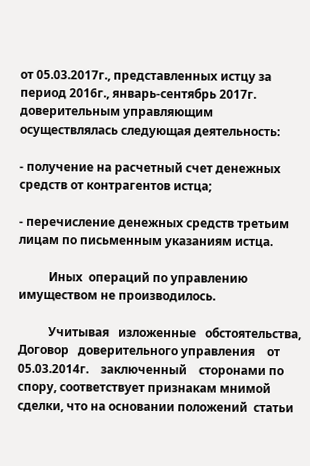от 05.03.2017г., представленных истцу за период 2016г., январь-сентябрь 2017г. доверительным управляющим осуществлялась следующая деятельность:

- получение на расчетный счет денежных средств от контрагентов истца;

- перечисление денежных средств третьим лицам по письменным указаниям истца.

          Иных  операций по управлению имуществом не производилось.

          Учитывая   изложенные   обстоятельства,   Договор   доверительного управления    от    05.03.2014г.    заключенный    сторонами по спору, соответствует признакам мнимой сделки, что на основании положений  статьи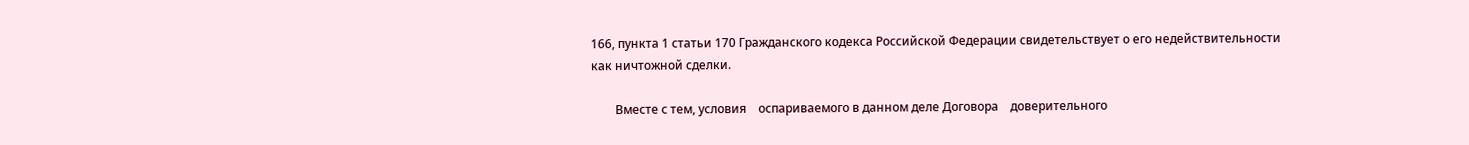166, пункта 1 статьи 170 Гражданского кодекса Российской Федерации свидетельствует о его недействительности как ничтожной сделки.

        Вместе с тем, условия    оспариваемого в данном деле Договора    доверительного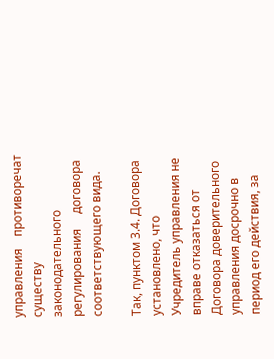управления    противоречат    существу     законодательного     регулирования     договора  соответствующего вида.

Так, пунктом 3.4. Договора установлено, что Учредитель управления не вправе отказаться от Договора доверительного управления досрочно в период его действия, за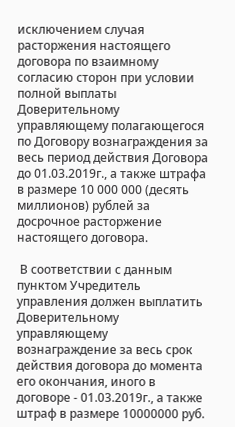исключением случая расторжения настоящего договора по взаимному согласию сторон при условии полной выплаты Доверительному управляющему полагающегося по Договору вознаграждения за весь период действия Договора до 01.03.2019г., а также штрафа в размере 10 000 000 (десять миллионов) рублей за досрочное расторжение настоящего договора.

 В соответствии с данным пунктом Учредитель управления должен выплатить Доверительному управляющему вознаграждение за весь срок действия договора до момента его окончания, иного в договоре - 01.03.2019г., а также штраф в размере 10000000 руб.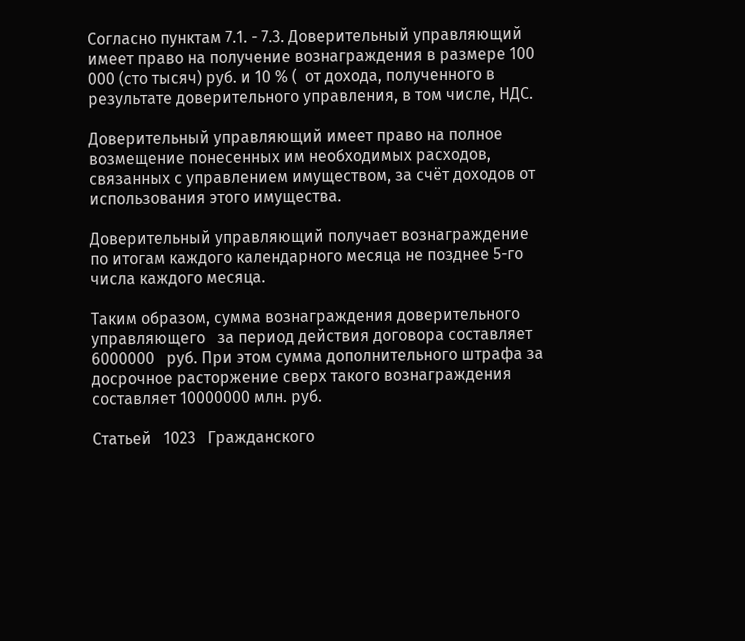Согласно пунктам 7.1. - 7.3. Доверительный управляющий имеет право на получение вознаграждения в размере 100 000 (сто тысяч) руб. и 10 % (  от дохода, полученного в результате доверительного управления, в том числе, НДС.

Доверительный управляющий имеет право на полное возмещение понесенных им необходимых расходов, связанных с управлением имуществом, за счёт доходов от использования этого имущества.

Доверительный управляющий получает вознаграждение по итогам каждого календарного месяца не позднее 5-го числа каждого месяца.

Таким образом, сумма вознаграждения доверительного управляющего   за период действия договора составляет 6000000   руб. При этом сумма дополнительного штрафа за досрочное расторжение сверх такого вознаграждения составляет 10000000 млн. руб.

Статьей   1023   Гражданского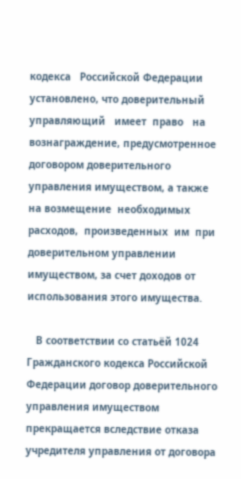кодекса   Российской Федерации установлено, что доверительный  управляющий   имеет  право   на  вознаграждение, предусмотренное договором доверительного управления имуществом, а также на возмещение  необходимых  расходов,  произведенных  им  при  доверительном управлении имуществом, за счет доходов от использования этого имущества.

   В соответствии со статьёй 1024 Гражданского кодекса Российской Федерации договор доверительного управления имуществом прекращается вследствие отказа учредителя управления от договора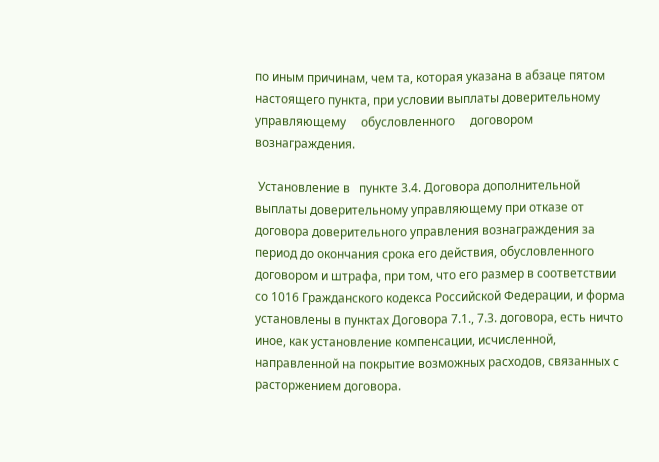по иным причинам, чем та, которая указана в абзаце пятом настоящего пункта, при условии выплаты доверительному     управляющему     обусловленного     договором вознаграждения.

 Установление в   пункте 3.4. Договора дополнительной выплаты доверительному управляющему при отказе от договора доверительного управления вознаграждения за период до окончания срока его действия, обусловленного договором и штрафа, при том, что его размер в соответствии со 1016 Гражданского кодекса Российской Федерации, и форма установлены в пунктах Договора 7.1., 7.3. договора, есть ничто иное, как установление компенсации, исчисленной, направленной на покрытие возможных расходов, связанных с расторжением договора.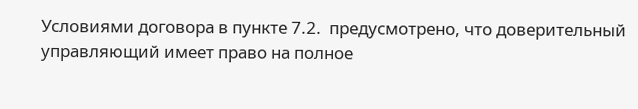Условиями договора в пункте 7.2.  предусмотрено, что доверительный управляющий имеет право на полное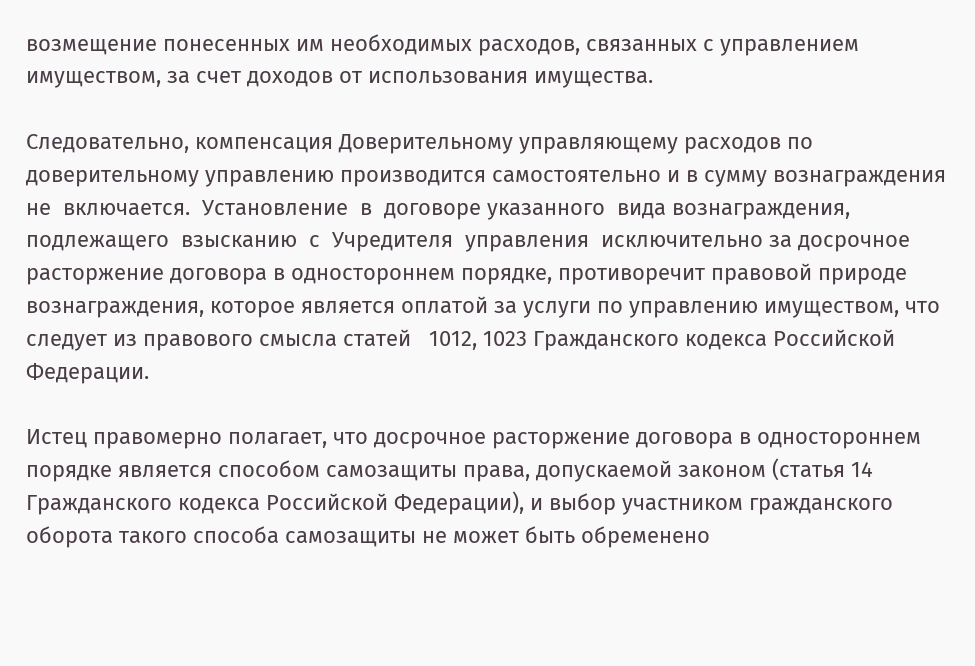возмещение понесенных им необходимых расходов, связанных с управлением имуществом, за счет доходов от использования имущества.

Следовательно, компенсация Доверительному управляющему расходов по доверительному управлению производится самостоятельно и в сумму вознаграждения  не  включается.  Установление  в  договоре указанного  вида вознаграждения,  подлежащего  взысканию  с  Учредителя  управления  исключительно за досрочное расторжение договора в одностороннем порядке, противоречит правовой природе вознаграждения, которое является оплатой за услуги по управлению имуществом, что следует из правового смысла статей   1012, 1023 Гражданского кодекса Российской Федерации.

Истец правомерно полагает, что досрочное расторжение договора в одностороннем порядке является способом самозащиты права, допускаемой законом (статья 14 Гражданского кодекса Российской Федерации), и выбор участником гражданского оборота такого способа самозащиты не может быть обременено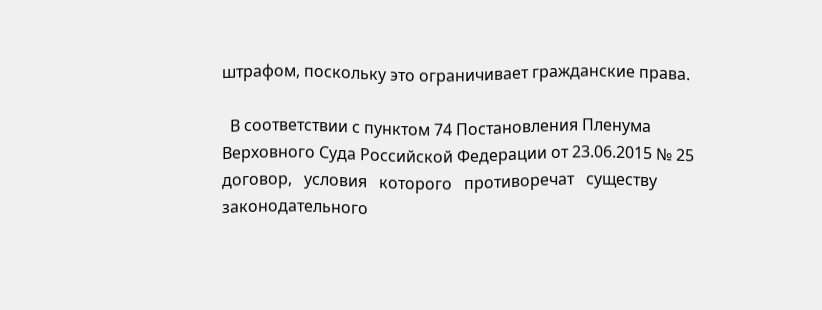штрафом, поскольку это ограничивает гражданские права.

  В соответствии с пунктом 74 Постановления Пленума Верховного Суда Российской Федерации от 23.06.2015 № 25  договор,   условия   которого   противоречат   существу законодательного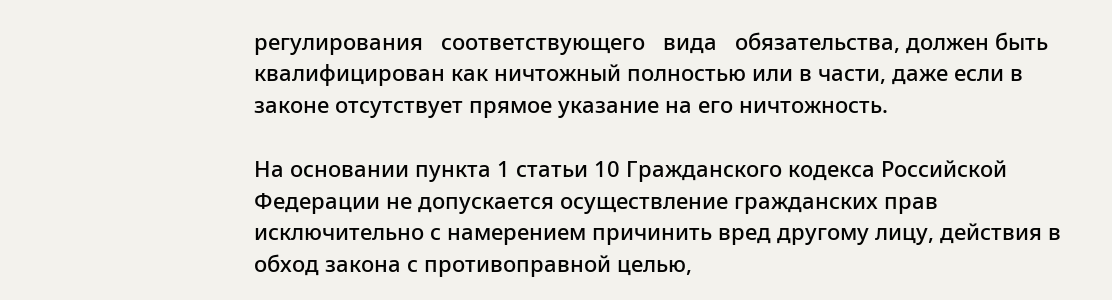регулирования   соответствующего   вида   обязательства, должен быть квалифицирован как ничтожный полностью или в части, даже если в законе отсутствует прямое указание на его ничтожность.

На основании пункта 1 статьи 10 Гражданского кодекса Российской Федерации не допускается осуществление гражданских прав исключительно с намерением причинить вред другому лицу, действия в обход закона с противоправной целью,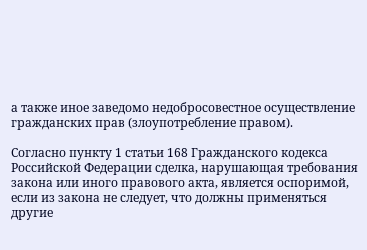а также иное заведомо недобросовестное осуществление гражданских прав (злоупотребление правом).

Согласно пункту 1 статьи 168 Гражданского кодекса Российской Федерации сделка, нарушающая требования закона или иного правового акта, является оспоримой, если из закона не следует, что должны применяться другие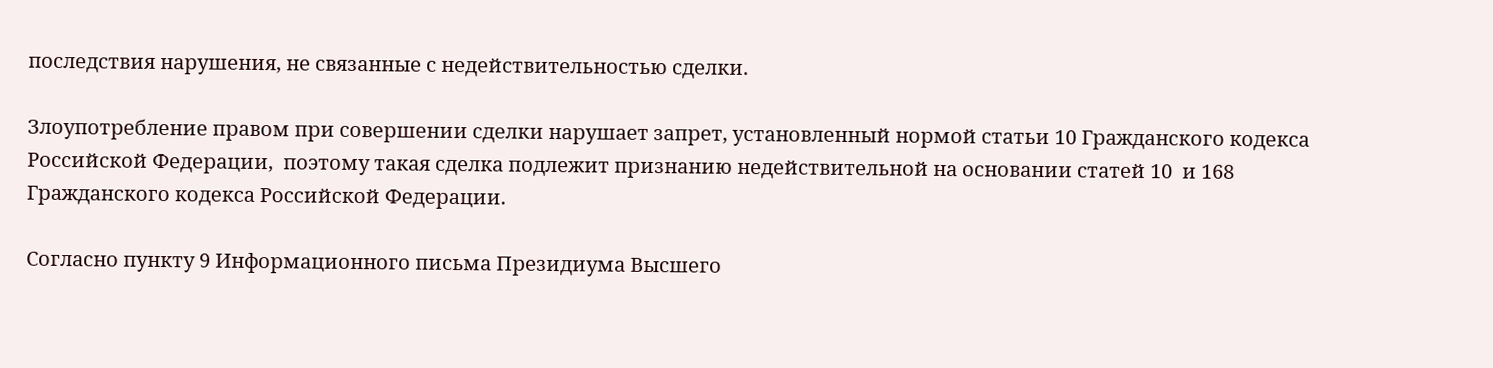последствия нарушения, не связанные с недействительностью сделки.

Злоупотребление правом при совершении сделки нарушает запрет, установленный нормой статьи 10 Гражданского кодекса Российской Федерации,  поэтому такая сделка подлежит признанию недействительной на основании статей 10  и 168 Гражданского кодекса Российской Федерации.

Согласно пункту 9 Информационного письма Президиума Высшего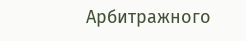Арбитражного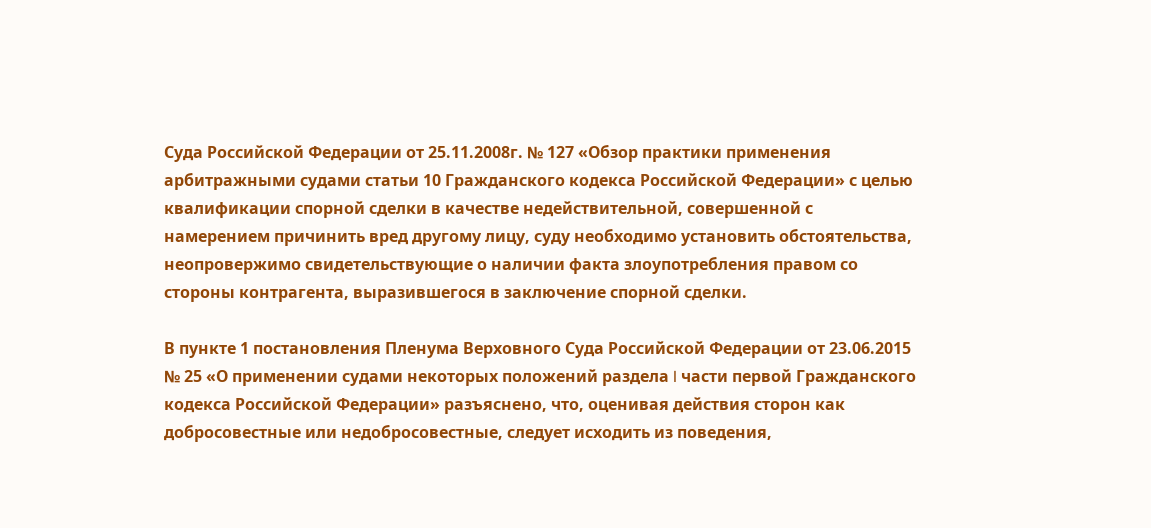Суда Российской Федерации от 25.11.2008г. № 127 «Обзор практики применения арбитражными судами статьи 10 Гражданского кодекса Российской Федерации» с целью квалификации спорной сделки в качестве недействительной, совершенной с намерением причинить вред другому лицу, суду необходимо установить обстоятельства, неопровержимо свидетельствующие о наличии факта злоупотребления правом со стороны контрагента, выразившегося в заключение спорной сделки.

В пункте 1 постановления Пленума Верховного Суда Российской Федерации от 23.06.2015 № 25 «О применении судами некоторых положений раздела I части первой Гражданского кодекса Российской Федерации» разъяснено, что, оценивая действия сторон как добросовестные или недобросовестные, следует исходить из поведения,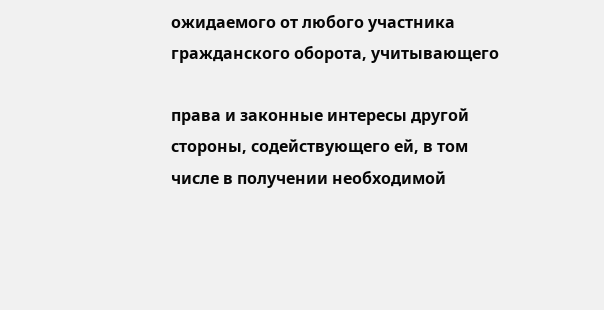ожидаемого от любого участника гражданского оборота, учитывающего

права и законные интересы другой стороны, содействующего ей, в том числе в получении необходимой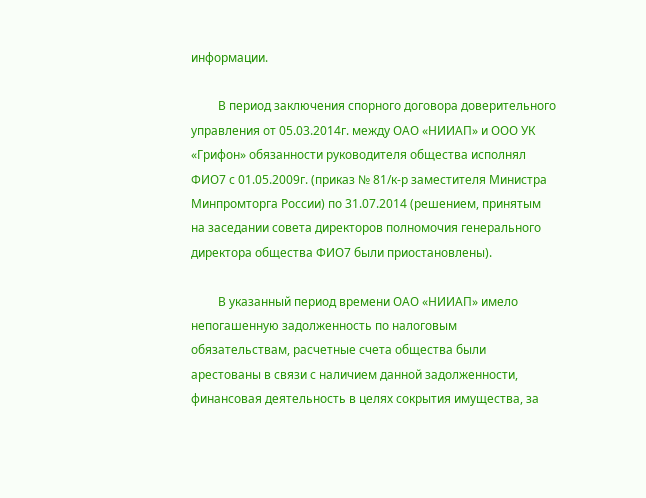информации.

         В период заключения спорного договора доверительного управления от 05.03.2014г. между ОАО «НИИАП» и ООО УК «Грифон» обязанности руководителя общества исполнял ФИО7 с 01.05.2009г. (приказ № 81/к-р заместителя Министра Минпромторга России) по 31.07.2014 (решением, принятым на заседании совета директоров полномочия генерального директора общества ФИО7 были приостановлены).

         В указанный период времени ОАО «НИИАП» имело непогашенную задолженность по налоговым обязательствам, расчетные счета общества были арестованы в связи с наличием данной задолженности, финансовая деятельность в целях сокрытия имущества, за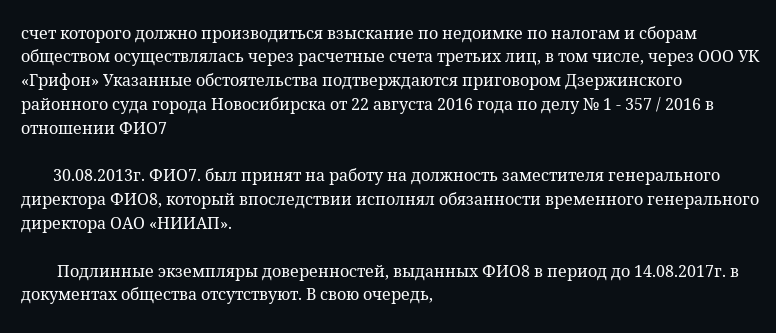счет которого должно производиться взыскание по недоимке по налогам и сборам обществом осуществлялась через расчетные счета третьих лиц, в том числе, через ООО УК «Грифон» Указанные обстоятельства подтверждаются приговором Дзержинского районного суда города Новосибирска от 22 августа 2016 года по делу № 1 - 357 / 2016 в отношении ФИО7

        30.08.2013г. ФИО7. был принят на работу на должность заместителя генерального директора ФИО8, который впоследствии исполнял обязанности временного генерального директора ОАО «НИИАП».

         Подлинные экземпляры доверенностей, выданных ФИО8 в период до 14.08.2017г. в документах общества отсутствуют. В свою очередь,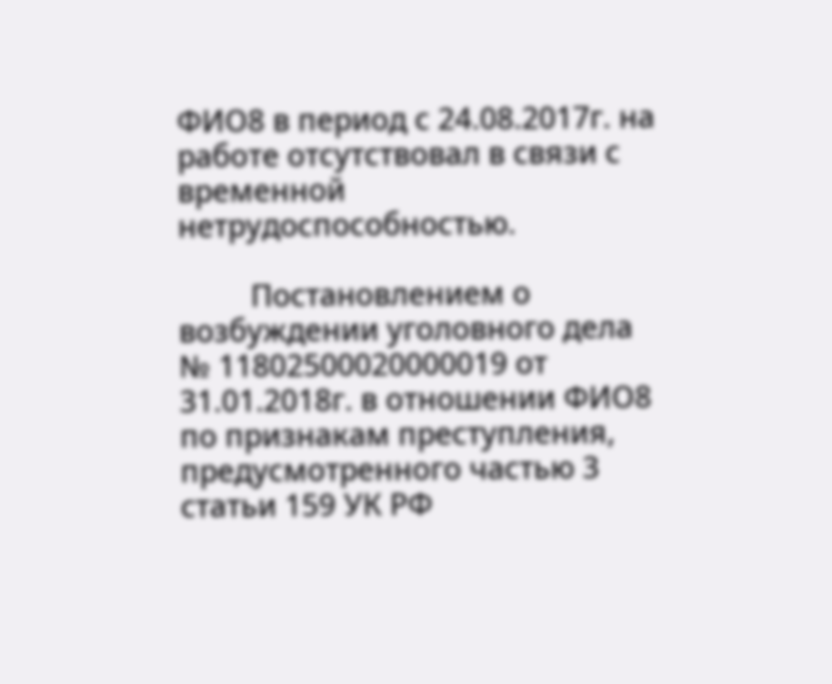ФИО8 в период с 24.08.2017г. на работе отсутствовал в связи с временной нетрудоспособностью.

         Постановлением о возбуждении уголовного дела № 11802500020000019 от 31.01.2018г. в отношении ФИО8 по признакам преступления, предусмотренного частью 3 статьи 159 УК РФ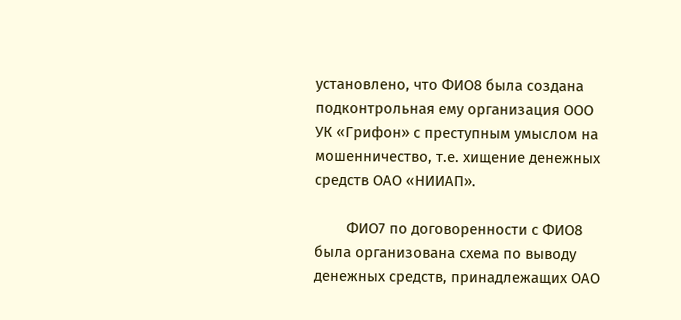установлено, что ФИО8 была создана подконтрольная ему организация ООО УК «Грифон» с преступным умыслом на мошенничество, т.е. хищение денежных средств ОАО «НИИАП».

        ФИО7 по договоренности с ФИО8 была организована схема по выводу денежных средств, принадлежащих ОАО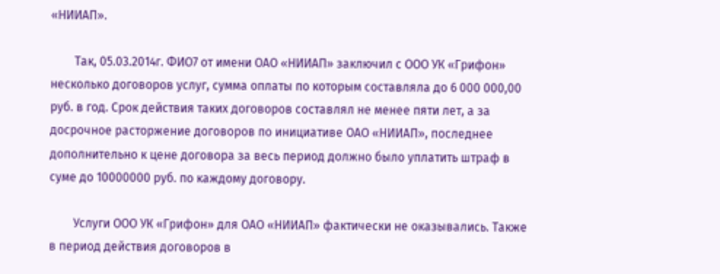«НИИАП».

        Так, 05.03.2014г. ФИО7 от имени ОАО «НИИАП» заключил с ООО УК «Грифон» несколько договоров услуг, сумма оплаты по которым составляла до 6 000 000,00 руб. в год. Срок действия таких договоров составлял не менее пяти лет, а за досрочное расторжение договоров по инициативе ОАО «НИИАП», последнее дополнительно к цене договора за весь период должно было уплатить штраф в суме до 10000000 руб. по каждому договору.

        Услуги ООО УК «Грифон» для ОАО «НИИАП» фактически не оказывались. Также в период действия договоров в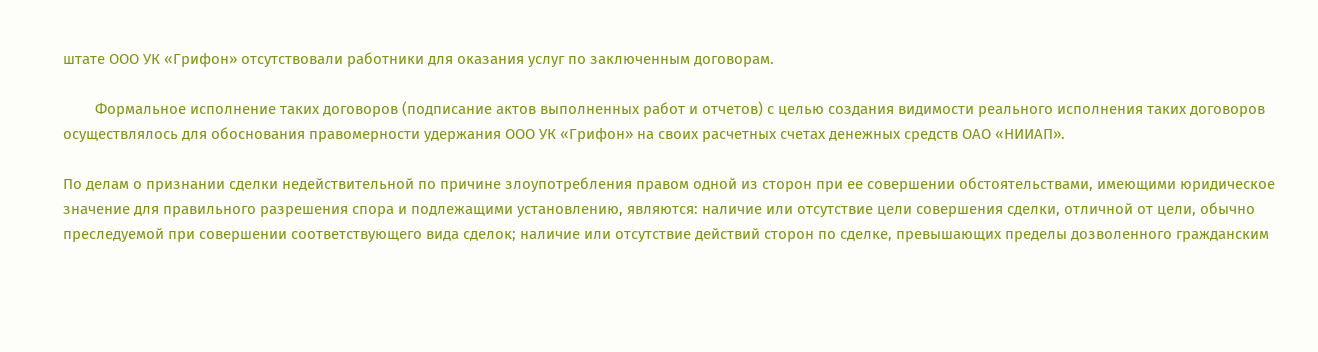штате ООО УК «Грифон» отсутствовали работники для оказания услуг по заключенным договорам.

        Формальное исполнение таких договоров (подписание актов выполненных работ и отчетов) с целью создания видимости реального исполнения таких договоров осуществлялось для обоснования правомерности удержания ООО УК «Грифон» на своих расчетных счетах денежных средств ОАО «НИИАП».

По делам о признании сделки недействительной по причине злоупотребления правом одной из сторон при ее совершении обстоятельствами, имеющими юридическое значение для правильного разрешения спора и подлежащими установлению, являются: наличие или отсутствие цели совершения сделки, отличной от цели, обычно преследуемой при совершении соответствующего вида сделок; наличие или отсутствие действий сторон по сделке, превышающих пределы дозволенного гражданским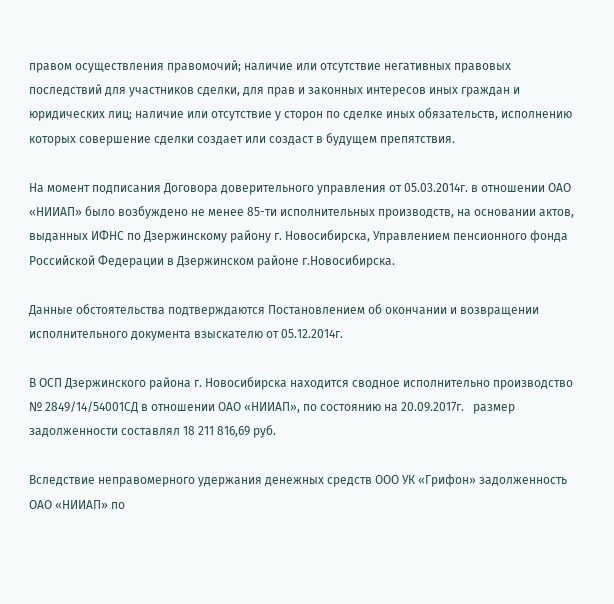правом осуществления правомочий; наличие или отсутствие негативных правовых последствий для участников сделки, для прав и законных интересов иных граждан и юридических лиц; наличие или отсутствие у сторон по сделке иных обязательств, исполнению которых совершение сделки создает или создаст в будущем препятствия.

На момент подписания Договора доверительного управления от 05.03.2014г. в отношении ОАО «НИИАП» было возбуждено не менее 85-ти исполнительных производств, на основании актов, выданных ИФНС по Дзержинскому району г. Новосибирска, Управлением пенсионного фонда Российской Федерации в Дзержинском районе г.Новосибирска.

Данные обстоятельства подтверждаются Постановлением об окончании и возвращении исполнительного документа взыскателю от 05.12.2014г.

В ОСП Дзержинского района г. Новосибирска находится сводное исполнительно производство № 2849/14/54001СД в отношении ОАО «НИИАП», по состоянию на 20.09.2017г.   размер задолженности составлял 18 211 816,69 руб.

Вследствие неправомерного удержания денежных средств ООО УК «Грифон» задолженность ОАО «НИИАП» по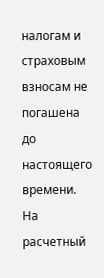налогам и страховым взносам не погашена до настоящего времени. На расчетный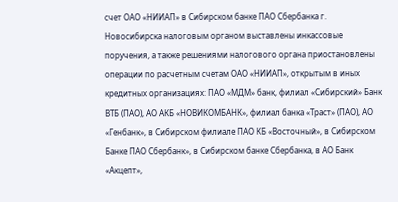счет ОАО «НИИАП» в Сибирском банке ПАО Сбербанка г. Новосибирска налоговым органом выставлены инкассовые поручения, а также решениями налогового органа приостановлены операции по расчетным счетам ОАО «НИИАП», открытым в иных кредитных организациях: ПАО «МДМ» банк, филиал «Сибирский» Банк ВТБ (ПАО), АО АКБ «НОВИКОМБАНК», филиал банка «Траст» (ПАО), АО «Генбанк», в Сибирском филиале ПАО КБ «Восточный», в Сибирском Банке ПАО Сбербанк», в Сибирском банке Сбербанка, в АО Банк «Акцепт»,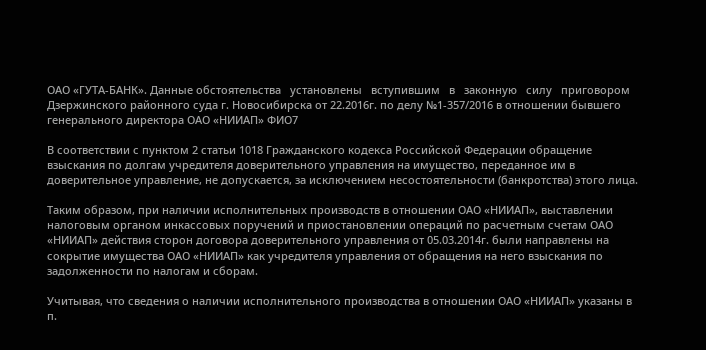ОАО «ГУТА-БАНК». Данные обстоятельства   установлены   вступившим   в   законную   силу   приговором Дзержинского районного суда г. Новосибирска от 22.2016г. по делу №1-357/2016 в отношении бывшего генерального директора ОАО «НИИАП» ФИО7

В соответствии с пунктом 2 статьи 1018 Гражданского кодекса Российской Федерации обращение взыскания по долгам учредителя доверительного управления на имущество, переданное им в доверительное управление, не допускается, за исключением несостоятельности (банкротства) этого лица.

Таким образом, при наличии исполнительных производств в отношении ОАО «НИИАП», выставлении налоговым органом инкассовых поручений и приостановлении операций по расчетным счетам ОАО «НИИАП» действия сторон договора доверительного управления от 05.03.2014г. были направлены на сокрытие имущества ОАО «НИИАП» как учредителя управления от обращения на него взыскания по задолженности по налогам и сборам.

Учитывая, что сведения о наличии исполнительного производства в отношении ОАО «НИИАП» указаны в п.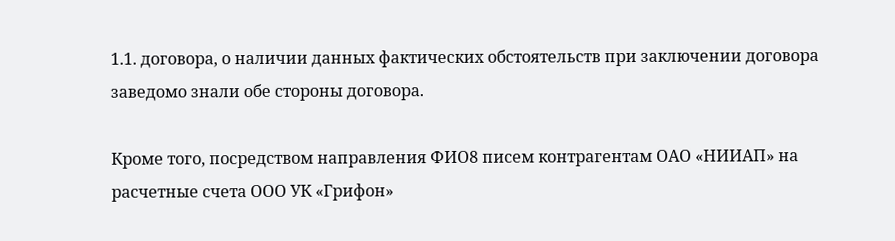1.1. договора, о наличии данных фактических обстоятельств при заключении договора заведомо знали обе стороны договора.

Кроме того, посредством направления ФИО8 писем контрагентам ОАО «НИИАП» на расчетные счета ООО УК «Грифон»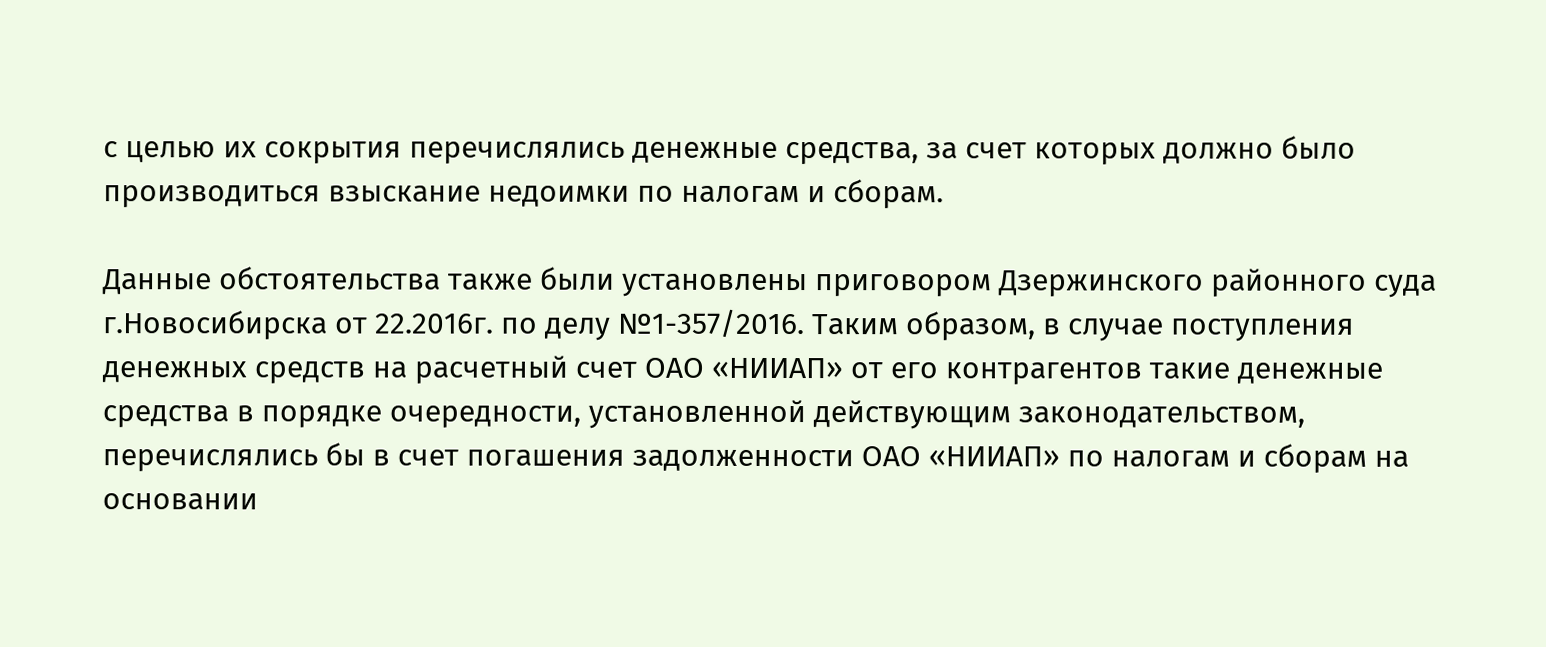с целью их сокрытия перечислялись денежные средства, за счет которых должно было производиться взыскание недоимки по налогам и сборам.

Данные обстоятельства также были установлены приговором Дзержинского районного суда г.Новосибирска от 22.2016г. по делу №1-357/2016. Таким образом, в случае поступления денежных средств на расчетный счет ОАО «НИИАП» от его контрагентов такие денежные средства в порядке очередности, установленной действующим законодательством, перечислялись бы в счет погашения задолженности ОАО «НИИАП» по налогам и сборам на основании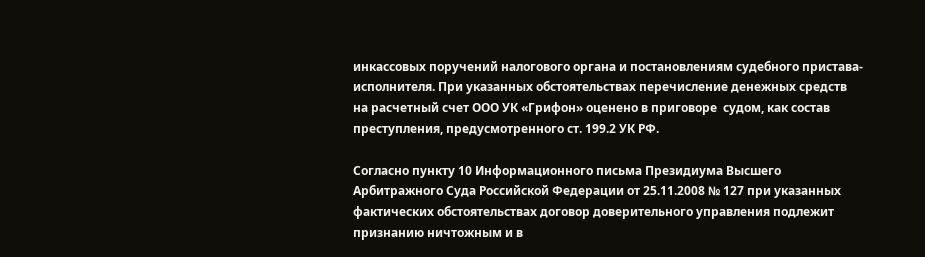инкассовых поручений налогового органа и постановлениям судебного пристава-исполнителя. При указанных обстоятельствах перечисление денежных средств на расчетный счет ООО УК «Грифон» оценено в приговоре  судом, как состав преступления, предусмотренного ст. 199.2 УК РФ.

Согласно пункту 10 Информационного письма Президиума Высшего Арбитражного Суда Российской Федерации от 25.11.2008 № 127 при указанных фактических обстоятельствах договор доверительного управления подлежит признанию ничтожным и в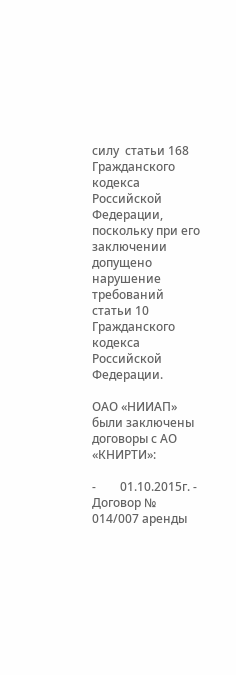силу  статьи 168 Гражданского кодекса Российской Федерации, поскольку при его заключении допущено нарушение требований статьи 10 Гражданского кодекса Российской Федерации.

ОАО «НИИАП» были заключены договоры с АО «КНИРТИ»:

-        01.10.2015г. - Договор № 014/007 аренды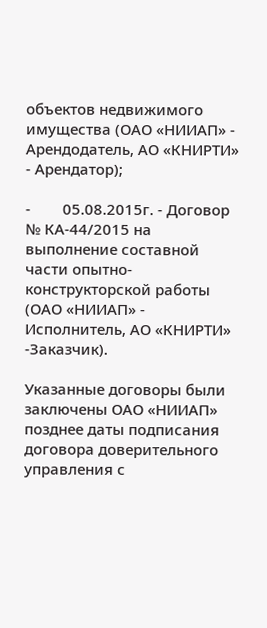объектов недвижимого имущества (ОАО «НИИАП» - Арендодатель, АО «КНИРТИ» - Арендатор);

-        05.08.2015г. - Договор № КА-44/2015 на выполнение составной части опытно-конструкторской работы (ОАО «НИИАП» - Исполнитель, АО «КНИРТИ» -Заказчик).

Указанные договоры были заключены ОАО «НИИАП» позднее даты подписания договора доверительного управления с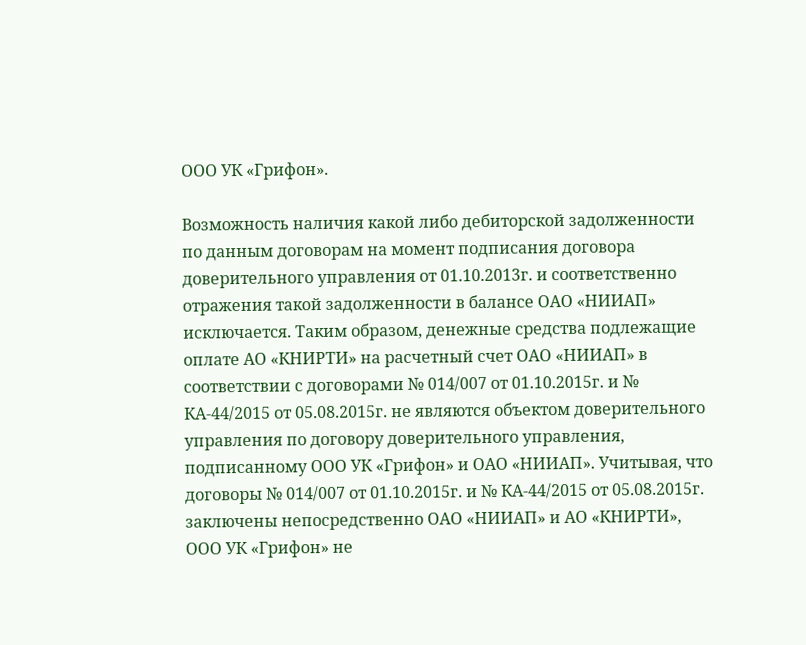ООО УК «Грифон».

Возможность наличия какой либо дебиторской задолженности по данным договорам на момент подписания договора доверительного управления от 01.10.2013г. и соответственно отражения такой задолженности в балансе ОАО «НИИАП» исключается. Таким образом, денежные средства подлежащие оплате АО «КНИРТИ» на расчетный счет ОАО «НИИАП» в соответствии с договорами № 014/007 от 01.10.2015г. и № КА-44/2015 от 05.08.2015г. не являются объектом доверительного управления по договору доверительного управления, подписанному ООО УК «Грифон» и ОАО «НИИАП». Учитывая, что договоры № 014/007 от 01.10.2015г. и № КА-44/2015 от 05.08.2015г. заключены непосредственно ОАО «НИИАП» и АО «КНИРТИ», ООО УК «Грифон» не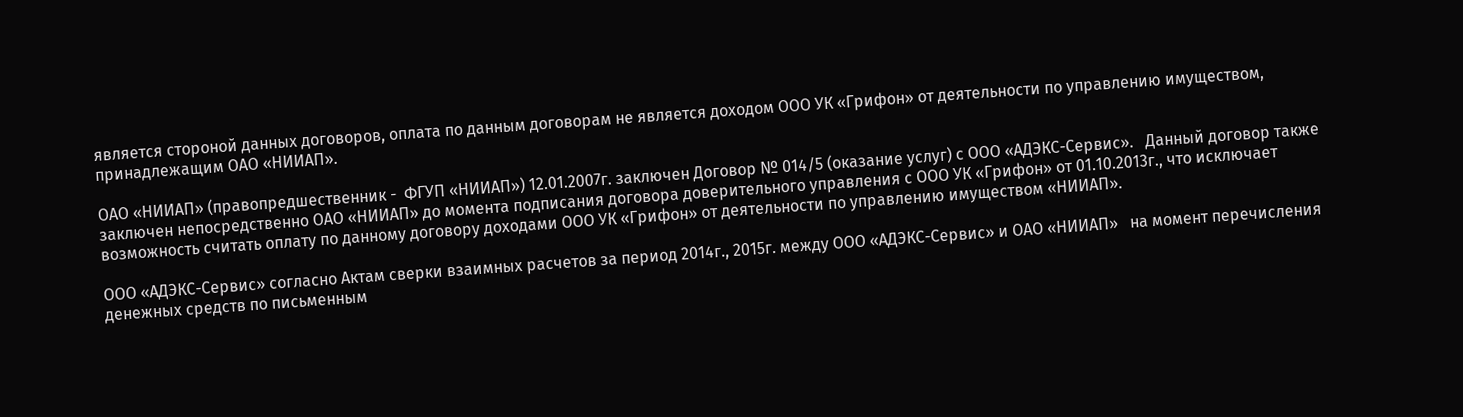является стороной данных договоров, оплата по данным договорам не является доходом ООО УК «Грифон» от деятельности по управлению имуществом, принадлежащим ОАО «НИИАП».

ОАО «НИИАП» (правопредшественник -  ФГУП «НИИАП») 12.01.2007г. заключен Договор № 014/5 (оказание услуг) с ООО «АДЭКС-Сервис».   Данный договор также заключен непосредственно ОАО «НИИАП» до момента подписания договора доверительного управления с ООО УК «Грифон» от 01.10.2013г., что исключает возможность считать оплату по данному договору доходами ООО УК «Грифон» от деятельности по управлению имуществом «НИИАП».

ООО «АДЭКС-Сервис» согласно Актам сверки взаимных расчетов за период 2014г., 2015г. между ООО «АДЭКС-Сервис» и ОАО «НИИАП»   на момент перечисления денежных средств по письменным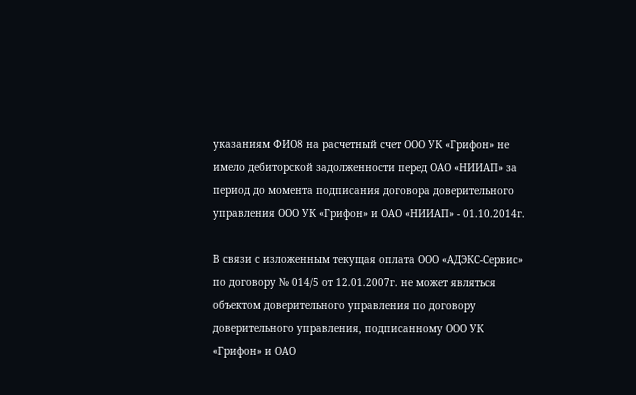указаниям ФИО8 на расчетный счет ООО УК «Грифон» не имело дебиторской задолженности перед ОАО «НИИАП» за период до момента подписания договора доверительного управления ООО УК «Грифон» и ОАО «НИИАП» - 01.10.2014г.

В связи с изложенным текущая оплата ООО «АДЭКС-Сервис» по договору № 014/5 от 12.01.2007г. не может являться объектом доверительного управления по договору доверительного управления, подписанному ООО УК «Грифон» и ОАО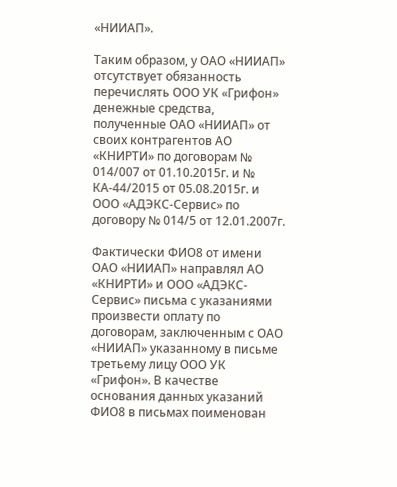«НИИАП».

Таким образом, у ОАО «НИИАП» отсутствует обязанность перечислять ООО УК «Грифон» денежные средства, полученные ОАО «НИИАП» от своих контрагентов АО «КНИРТИ» по договорам № 014/007 от 01.10.2015г. и № КА-44/2015 от 05.08.2015г. и ООО «АДЭКС-Сервис» по договору № 014/5 от 12.01.2007г.

Фактически ФИО8 от имени ОАО «НИИАП» направлял АО «КНИРТИ» и ООО «АДЭКС-Сервис» письма с указаниями произвести оплату по договорам, заключенным с ОАО «НИИАП» указанному в письме третьему лицу ООО УК «Грифон». В качестве основания данных указаний ФИО8 в письмах поименован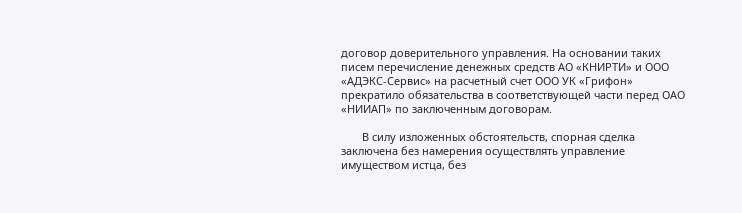договор доверительного управления. На основании таких писем перечисление денежных средств АО «КНИРТИ» и ООО «АДЭКС-Сервис» на расчетный счет ООО УК «Грифон» прекратило обязательства в соответствующей части перед ОАО «НИИАП» по заключенным договорам.

       В силу изложенных обстоятельств, спорная сделка заключена без намерения осуществлять управление имуществом истца, без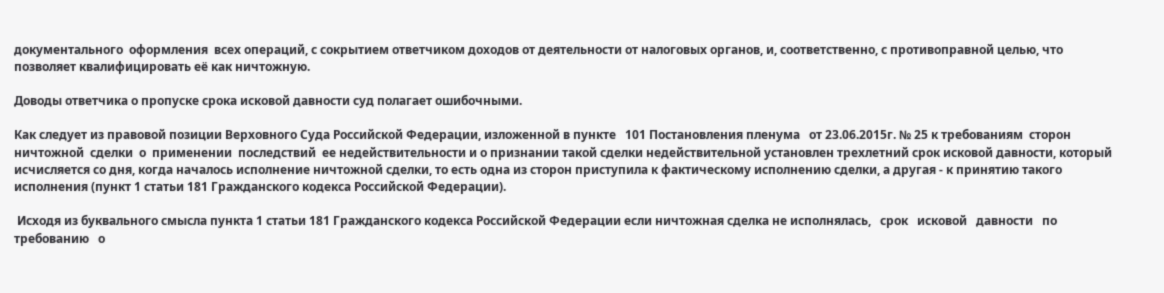документального  оформления  всех операций, с сокрытием ответчиком доходов от деятельности от налоговых органов, и, соответственно, с противоправной целью, что позволяет квалифицировать её как ничтожную.

Доводы ответчика о пропуске срока исковой давности суд полагает ошибочными.

Как следует из правовой позиции Верховного Суда Российской Федерации, изложенной в пункте   101 Постановления пленума   от 23.06.2015г. № 25 к требованиям  сторон  ничтожной  сделки  о  применении  последствий  ее недействительности и о признании такой сделки недействительной установлен трехлетний срок исковой давности, который исчисляется со дня, когда началось исполнение ничтожной сделки, то есть одна из сторон приступила к фактическому исполнению сделки, а другая - к принятию такого исполнения (пункт 1 статьи 181 Гражданского кодекса Российской Федерации).

 Исходя из буквального смысла пункта 1 статьи 181 Гражданского кодекса Российской Федерации если ничтожная сделка не исполнялась,   срок   исковой   давности   по   требованию   о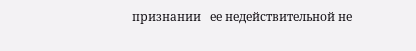признании   ее недействительной не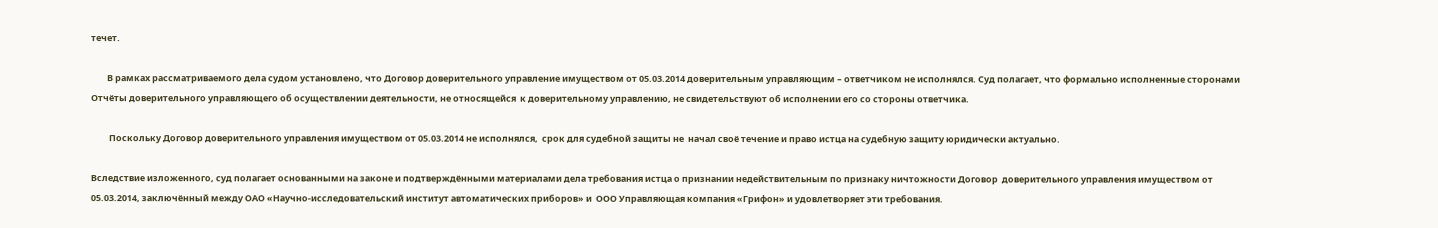течет.

        В рамках рассматриваемого дела судом установлено, что Договор доверительного управление имуществом от 05.03.2014 доверительным управляющим – ответчиком не исполнялся. Суд полагает, что формально исполненные сторонами Отчёты доверительного управляющего об осуществлении деятельности, не относящейся  к доверительному управлению, не свидетельствуют об исполнении его со стороны ответчика.

         Поскольку Договор доверительного управления имуществом от 05.03.2014 не исполнялся,  срок для судебной защиты не  начал своё течение и право истца на судебную защиту юридически актуально.

Вследствие изложенного, суд полагает основанными на законе и подтверждёнными материалами дела требования истца о признании недействительным по признаку ничтожности Договор  доверительного управления имуществом от 05.03.2014, заключённый между ОАО «Научно-исследовательский институт автоматических приборов» и  ООО Управляющая компания «Грифон» и удовлетворяет эти требования.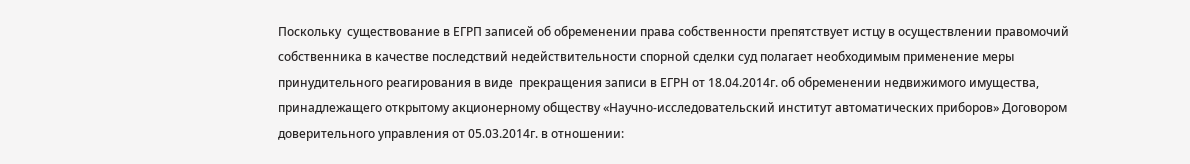Поскольку  существование в ЕГРП записей об обременении права собственности препятствует истцу в осуществлении правомочий собственника в качестве последствий недействительности спорной сделки суд полагает необходимым применение меры принудительного реагирования в виде  прекращения записи в ЕГРН от 18.04.2014г. об обременении недвижимого имущества, принадлежащего открытому акционерному обществу «Научно-исследовательский институт автоматических приборов» Договором доверительного управления от 05.03.2014г. в отношении: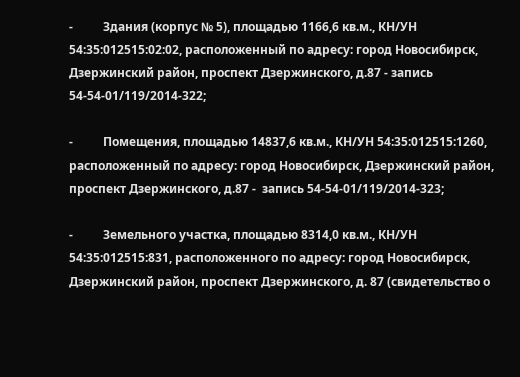-          Здания (корпус № 5), площадью 1166,6 кв.м., КН/УН 54:35:012515:02:02, расположенный по адресу: город Новосибирск, Дзержинский район, проспект Дзержинского, д.87 - запись 54-54-01/119/2014-322;

-          Помещения, площадью 14837,6 кв.м., КН/УН 54:35:012515:1260, расположенный по адресу: город Новосибирск, Дзержинский район, проспект Дзержинского, д.87 -  запись 54-54-01/119/2014-323;

-          Земельного участка, площадью 8314,0 кв.м., КН/УН 54:35:012515:831, расположенного по адресу: город Новосибирск, Дзержинский район, проспект Дзержинского, д. 87 (свидетельство о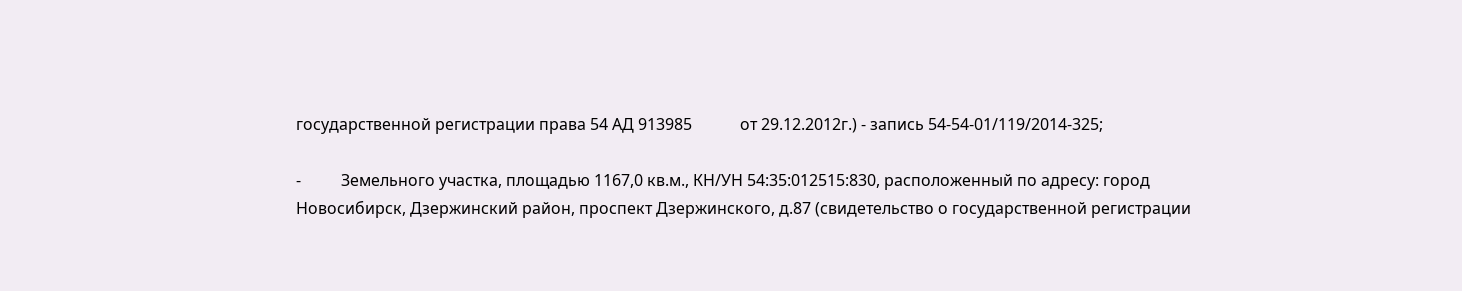государственной регистрации права 54 АД 913985            от 29.12.2012г.) - запись 54-54-01/119/2014-325;

-          Земельного участка, площадью 1167,0 кв.м., КН/УН 54:35:012515:830, расположенный по адресу: город Новосибирск, Дзержинский район, проспект Дзержинского, д.87 (свидетельство о государственной регистрации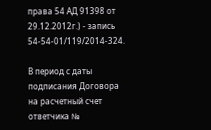права 54 АД 91398 от 29.12.2012г.) - запись 54-54-01/119/2014-324.

В период с даты подписания Договора на расчетный счет ответчика №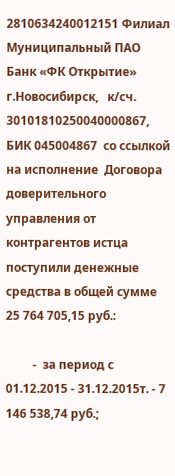2810634240012151 Филиал Муниципальный ПАО Банк «ФК Открытие» г.Новосибирск,   к/сч. 30101810250040000867, БИК 045004867  со ссылкой на исполнение  Договора доверительного управления от контрагентов истца поступили денежные средства в общей сумме 25 764 705,15 руб.:

         -  за период с 01.12.2015 - 31.12.2015т. - 7 146 538,74 руб.;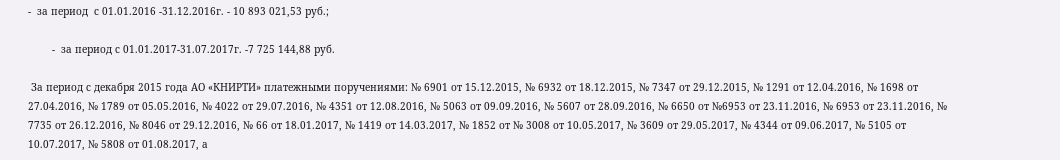-  за период  с 01.01.2016 -31.12.2016г. - 10 893 021,53 руб.;

        -  за период с 01.01.2017-31.07.2017г. -7 725 144,88 руб.

 За период с декабря 2015 года АО «КНИРТИ» платежными поручениями: № 6901 от 15.12.2015, № 6932 от 18.12.2015, № 7347 от 29.12.2015, № 1291 от 12.04.2016, № 1698 от 27.04.2016, № 1789 от 05.05.2016, № 4022 от 29.07.2016, № 4351 от 12.08.2016, № 5063 от 09.09.2016, № 5607 от 28.09.2016, № 6650 от №6953 от 23.11.2016, № 6953 от 23.11.2016, № 7735 от 26.12.2016, № 8046 от 29.12.2016, № 66 от 18.01.2017, № 1419 от 14.03.2017, № 1852 от № 3008 от 10.05.2017, № 3609 от 29.05.2017, № 4344 от 09.06.2017, № 5105 от 10.07.2017, № 5808 от 01.08.2017, а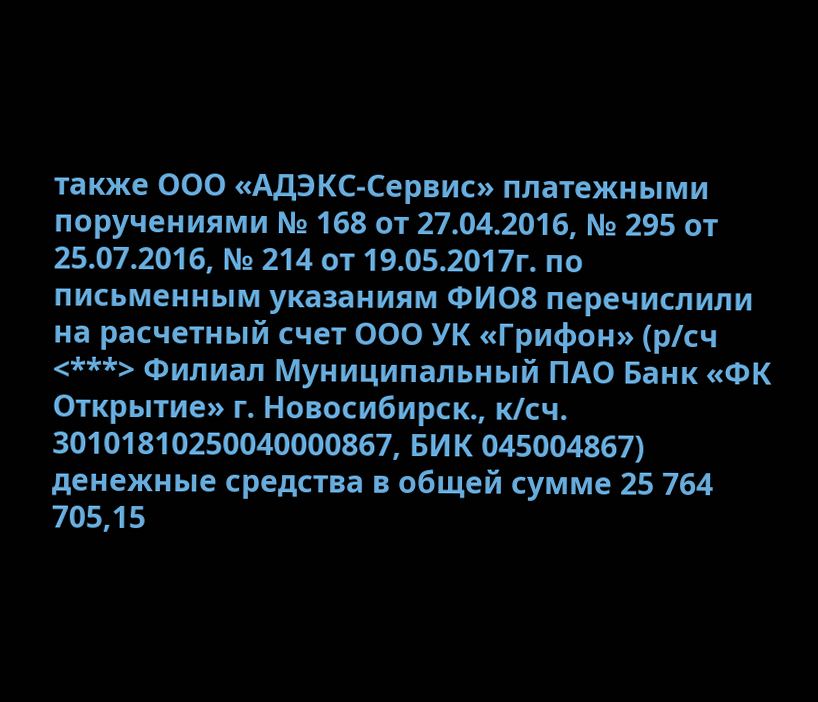также ООО «АДЭКС-Сервис» платежными поручениями № 168 от 27.04.2016, № 295 от 25.07.2016, № 214 от 19.05.2017г. по письменным указаниям ФИО8 перечислили на расчетный счет ООО УК «Грифон» (р/сч <***> Филиал Муниципальный ПАО Банк «ФК Открытие» г. Новосибирск., к/сч. 30101810250040000867, БИК 045004867) денежные средства в общей сумме 25 764 705,15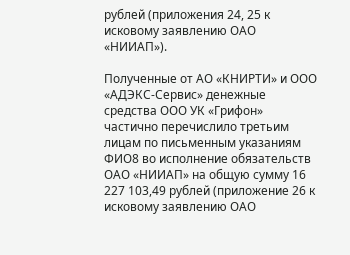рублей (приложения 24, 25 к исковому заявлению ОАО «НИИАП»).

Полученные от АО «КНИРТИ» и ООО «АДЭКС-Сервис» денежные средства ООО УК «Грифон» частично перечислило третьим лицам по письменным указаниям ФИО8 во исполнение обязательств ОАО «НИИАП» на общую сумму 16 227 103,49 рублей (приложение 26 к исковому заявлению ОАО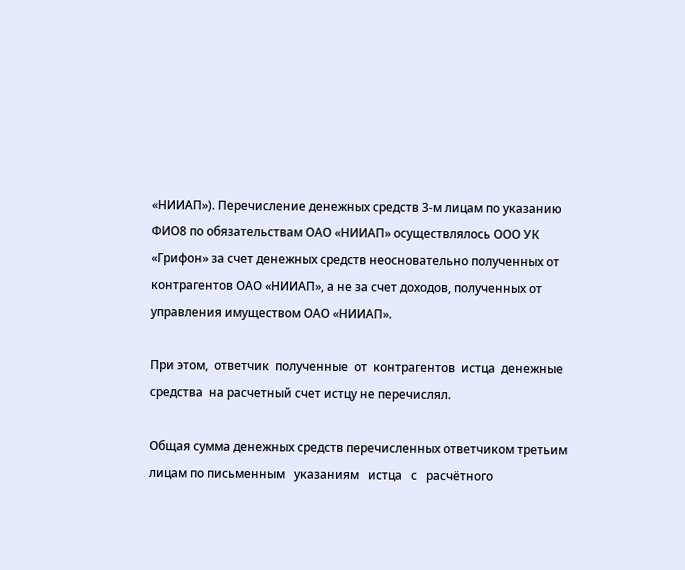«НИИАП»). Перечисление денежных средств 3-м лицам по указанию ФИО8 по обязательствам ОАО «НИИАП» осуществлялось ООО УК «Грифон» за счет денежных средств неосновательно полученных от контрагентов ОАО «НИИАП», а не за счет доходов, полученных от управления имуществом ОАО «НИИАП».

При этом,  ответчик  полученные  от  контрагентов  истца  денежные  средства  на расчетный счет истцу не перечислял.

Общая сумма денежных средств перечисленных ответчиком третьим лицам по письменным   указаниям   истца   с   расчётного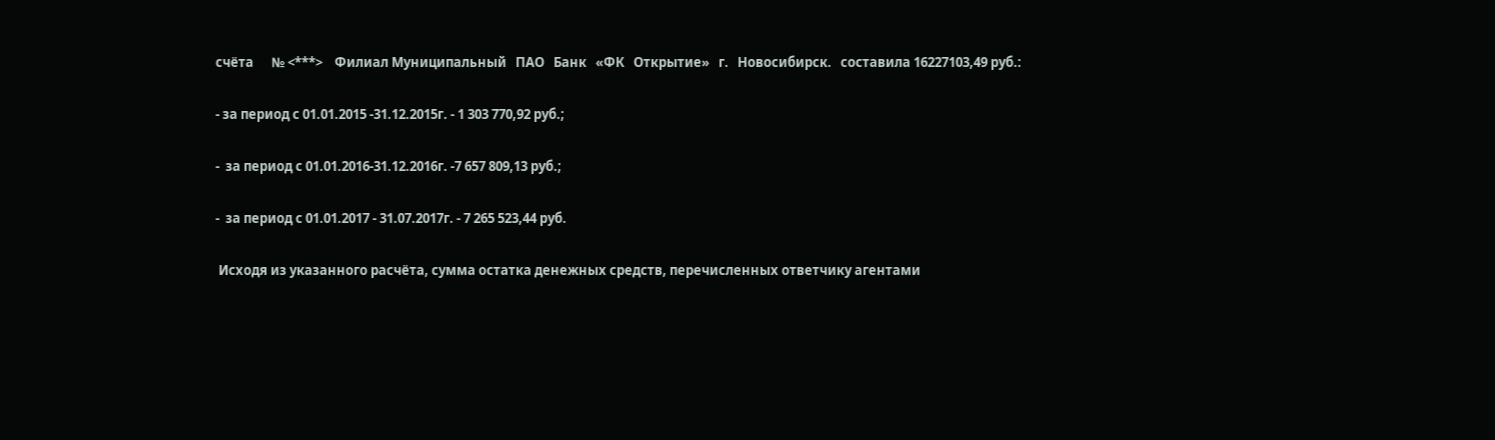счёта      № <***>    Филиал Муниципальный   ПАО   Банк   «ФК   Открытие»   г.   Новосибирск.   составила 16227103,49 руб.:

- за период с 01.01.2015 -31.12.2015г. - 1 303 770,92 руб.;

-  за период с 01.01.2016-31.12.2016г. -7 657 809,13 руб.;

-  за период с 01.01.2017 - 31.07.2017г. - 7 265 523,44 руб.

 Исходя из указанного расчёта, сумма остатка денежных средств, перечисленных ответчику агентами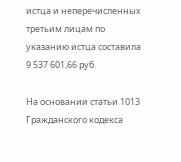истца и неперечисленных третьим лицам по указанию истца составила 9 537 601,66 руб.

На основании статьи 1013 Гражданского кодекса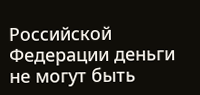Российской Федерации деньги не могут быть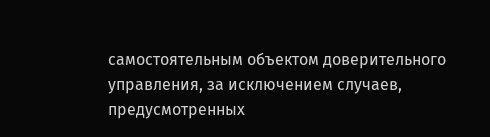самостоятельным объектом доверительного управления, за исключением случаев, предусмотренных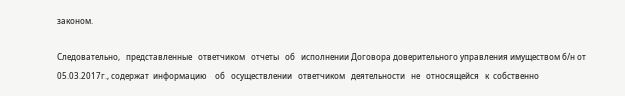законом.

Следовательно,   представленные   ответчиком   отчеты   об   исполнении Договора доверительного управления имуществом б/н от 05.03.2017г., содержат  информацию    об   осуществлении   ответчиком   деятельности   не   относящейся   к  собственно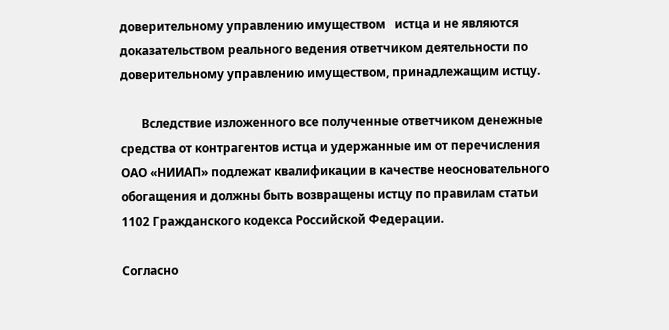доверительному управлению имуществом   истца и не являются доказательством реального ведения ответчиком деятельности по доверительному управлению имуществом, принадлежащим истцу.

       Вследствие изложенного все полученные ответчиком денежные средства от контрагентов истца и удержанные им от перечисления ОАО «НИИАП» подлежат квалификации в качестве неосновательного обогащения и должны быть возвращены истцу по правилам статьи 1102 Гражданского кодекса Российской Федерации.

Согласно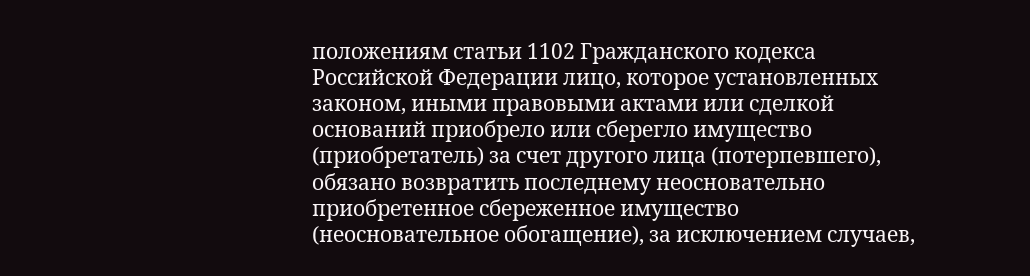положениям статьи 1102 Гражданского кодекса Российской Федерации лицо, которое установленных законом, иными правовыми актами или сделкой оснований приобрело или сберегло имущество (приобретатель) за счет другого лица (потерпевшего), обязано возвратить последнему неосновательно приобретенное сбереженное имущество (неосновательное обогащение), за исключением случаев,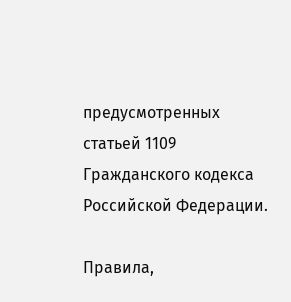предусмотренных статьей 1109 Гражданского кодекса Российской Федерации.

Правила,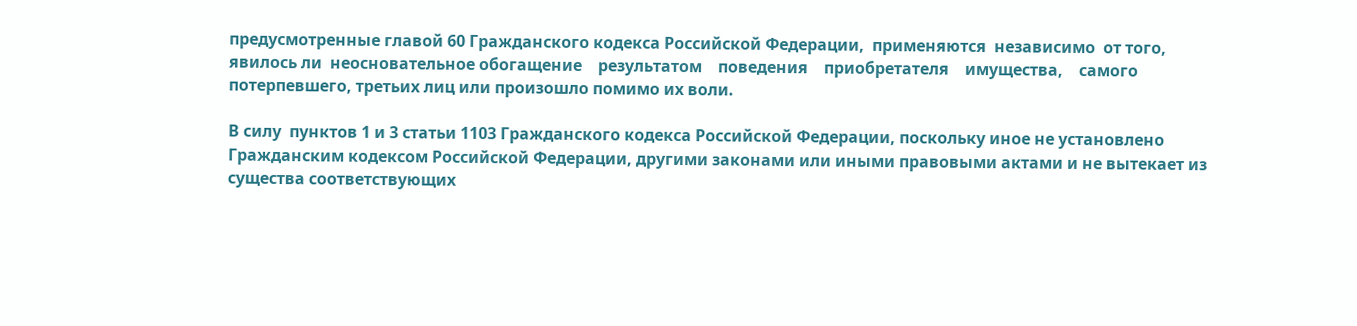предусмотренные главой 60 Гражданского кодекса Российской Федерации,  применяются  независимо  от того,  явилось ли  неосновательное обогащение    результатом    поведения    приобретателя    имущества,    самого потерпевшего, третьих лиц или произошло помимо их воли.

В силу  пунктов 1 и 3 статьи 1103 Гражданского кодекса Российской Федерации, поскольку иное не установлено Гражданским кодексом Российской Федерации, другими законами или иными правовыми актами и не вытекает из существа соответствующих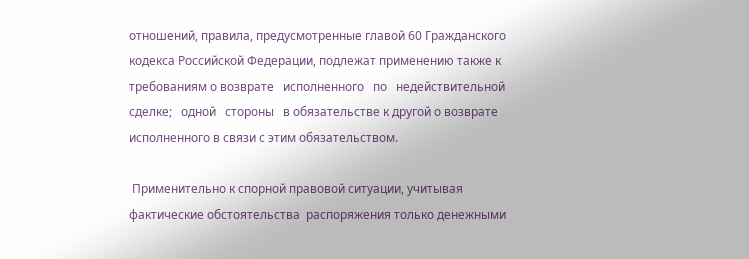отношений, правила, предусмотренные главой 60 Гражданского кодекса Российской Федерации, подлежат применению также к требованиям о возврате   исполненного   по   недействительной   сделке;   одной   стороны   в обязательстве к другой о возврате исполненного в связи с этим обязательством.

 Применительно к спорной правовой ситуации, учитывая фактические обстоятельства  распоряжения только денежными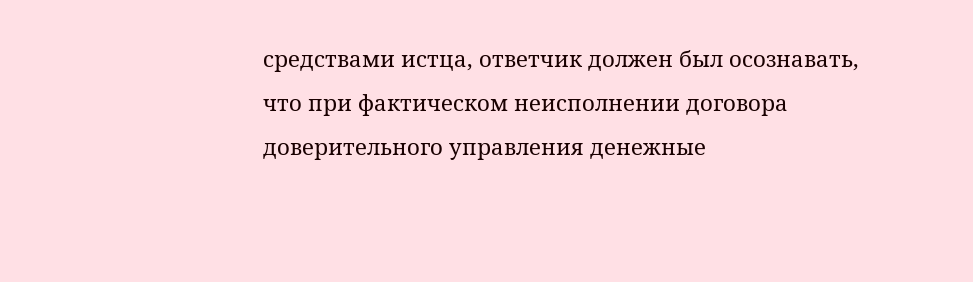средствами истца, ответчик должен был осознавать, что при фактическом неисполнении договора  доверительного управления денежные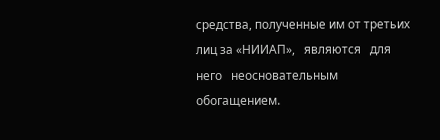средства, полученные им от третьих лиц за «НИИАП»,   являются   для   него   неосновательным   обогащением.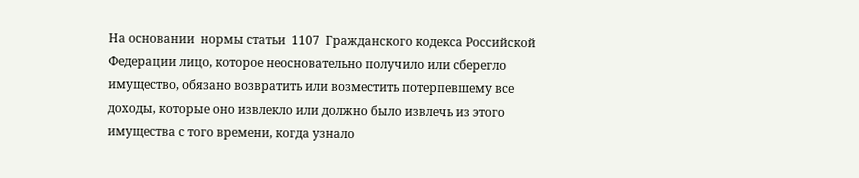На основании  нормы статьи  1107  Гражданского кодекса Российской Федерации лицо, которое неосновательно получило или сберегло имущество, обязано возвратить или возместить потерпевшему все доходы, которые оно извлекло или должно было извлечь из этого имущества с того времени, когда узнало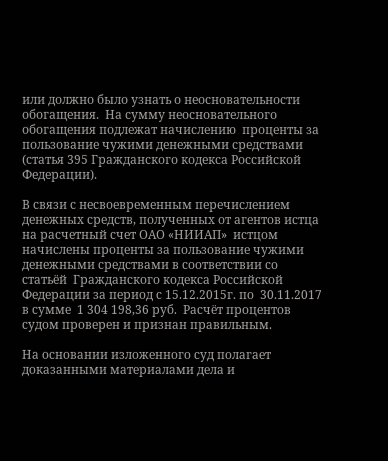или должно было узнать о неосновательности обогащения.  На сумму неосновательного обогащения подлежат начислению  проценты за пользование чужими денежными средствами (статья 395 Гражданского кодекса Российской Федерации).

В связи с несвоевременным перечислением денежных средств, полученных от агентов истца  на расчетный счет ОАО «НИИАП»  истцом начислены проценты за пользование чужими денежными средствами в соответствии со статьёй  Гражданского кодекса Российской Федерации за период с 15.12.2015г. по  30.11.2017 в сумме  1 304 198,36 руб.  Расчёт процентов судом проверен и признан правильным.

На основании изложенного суд полагает доказанными материалами дела и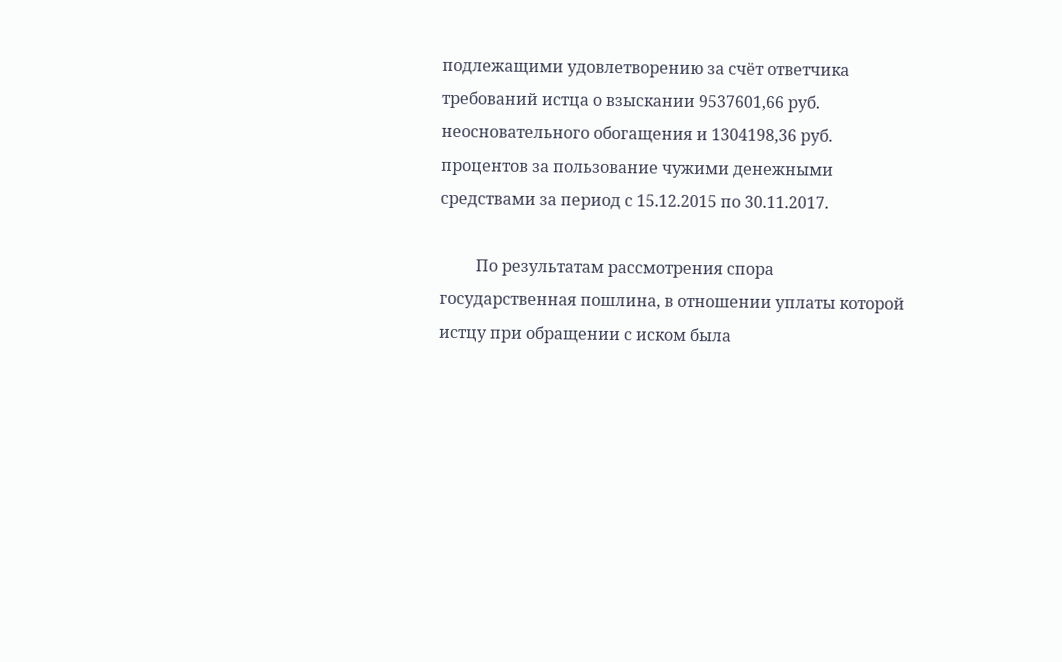подлежащими удовлетворению за счёт ответчика требований истца о взыскании 9537601,66 руб.   неосновательного обогащения и 1304198,36 руб. процентов за пользование чужими денежными средствами за период с 15.12.2015 по 30.11.2017.

         По результатам рассмотрения спора государственная пошлина, в отношении уплаты которой истцу при обращении с иском была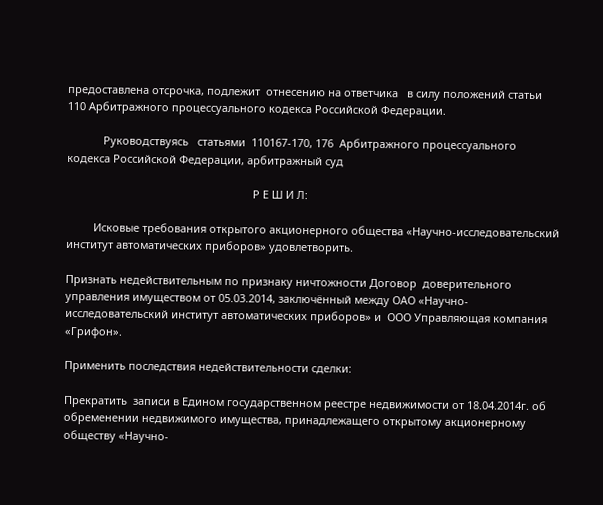предоставлена отсрочка, подлежит  отнесению на ответчика   в силу положений статьи   110 Арбитражного процессуального кодекса Российской Федерации.

            Руководствуясь   статьями  110167-170, 176  Арбитражного процессуального кодекса Российской Федерации, арбитражный суд

                                                              Р Е Ш И Л:

         Исковые требования открытого акционерного общества «Научно-исследовательский институт автоматических приборов» удовлетворить.

Признать недействительным по признаку ничтожности Договор  доверительного управления имуществом от 05.03.2014, заключённый между ОАО «Научно-исследовательский институт автоматических приборов» и  ООО Управляющая компания «Грифон».

Применить последствия недействительности сделки:

Прекратить  записи в Едином государственном реестре недвижимости от 18.04.2014г. об обременении недвижимого имущества, принадлежащего открытому акционерному обществу «Научно-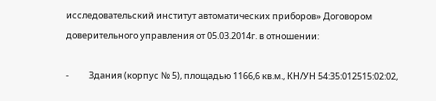исследовательский институт автоматических приборов» Договором доверительного управления от 05.03.2014г. в отношении:

-          Здания (корпус № 5), площадью 1166,6 кв.м., КН/УН 54:35:012515:02:02,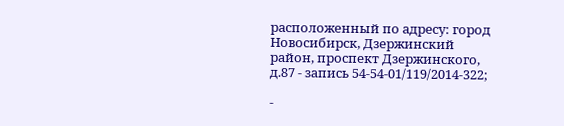расположенный по адресу: город Новосибирск, Дзержинский район, проспект Дзержинского, д.87 - запись 54-54-01/119/2014-322;

-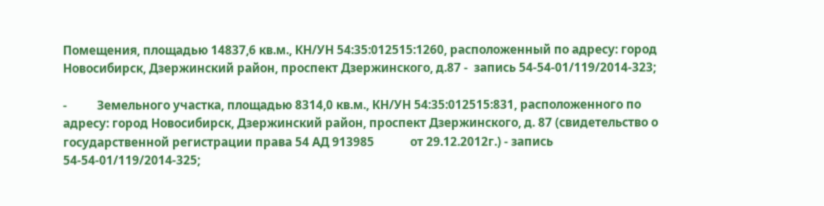Помещения, площадью 14837,6 кв.м., КН/УН 54:35:012515:1260, расположенный по адресу: город Новосибирск, Дзержинский район, проспект Дзержинского, д.87 -  запись 54-54-01/119/2014-323;

-          Земельного участка, площадью 8314,0 кв.м., КН/УН 54:35:012515:831, расположенного по адресу: город Новосибирск, Дзержинский район, проспект Дзержинского, д. 87 (свидетельство о государственной регистрации права 54 АД 913985            от 29.12.2012г.) - запись 54-54-01/119/2014-325;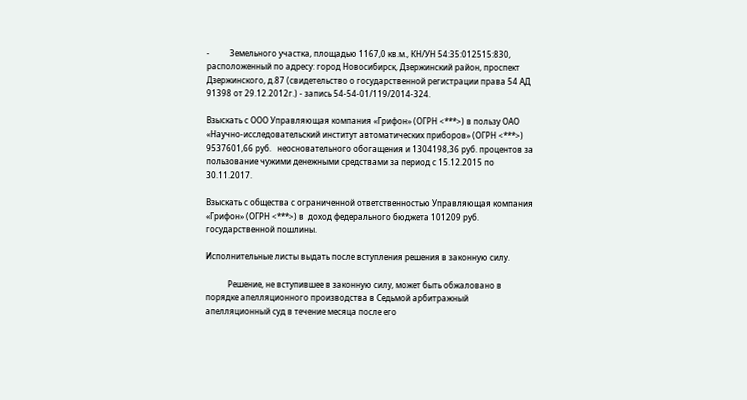-          Земельного участка, площадью 1167,0 кв.м., КН/УН 54:35:012515:830, расположенный по адресу: город Новосибирск, Дзержинский район, проспект Дзержинского, д.87 (свидетельство о государственной регистрации права 54 АД 91398 от 29.12.2012г.) - запись 54-54-01/119/2014-324.

Взыскать с ООО Управляющая компания «Грифон» (ОГРН <***>) в пользу ОАО  «Научно-исследовательский институт автоматических приборов» (ОГРН <***>) 9537601,66 руб.   неосновательного обогащения и 1304198,36 руб. процентов за пользование чужими денежными средствами за период с 15.12.2015 по 30.11.2017.

Взыскать с общества с ограниченной ответственностью Управляющая компания «Грифон» (ОГРН <***>) в  доход федерального бюджета 101209 руб. государственной пошлины.

Исполнительные листы выдать после вступления решения в законную силу.

           Решение, не вступившее в законную силу, может быть обжаловано в порядке апелляционного производства в Седьмой арбитражный апелляционный суд в течение месяца после его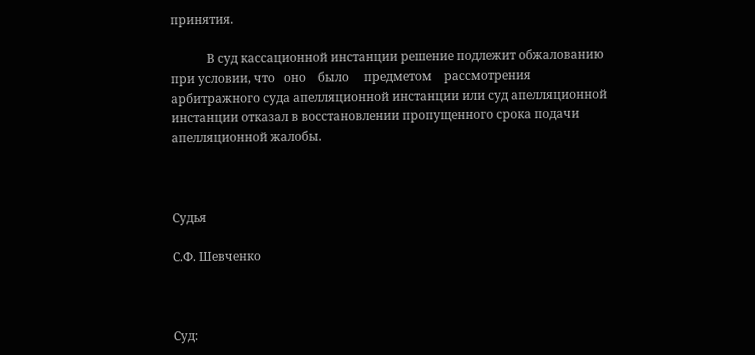принятия.

            В суд кассационной инстанции решение подлежит обжалованию при условии, что   оно    было     предметом    рассмотрения арбитражного суда апелляционной инстанции или суд апелляционной инстанции отказал в восстановлении пропущенного срока подачи апелляционной жалобы.



Судья

С.Ф. Шевченко



Суд: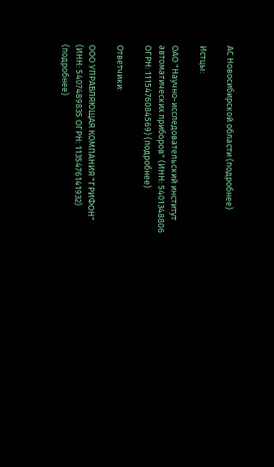АС Новосибирской области (подробнее)

Истцы:

ОАО "Научно-исследовательский институт автоматических приборов" (ИНН: 5401348806 ОГРН: 1115476084569) (подробнее)

Ответчики:

ООО УПРАВЛЯЮЩАЯ КОМПАНИЯ "ГРИФОН" (ИНН: 5407489835 ОГРН: 1135476141932) (подробнее)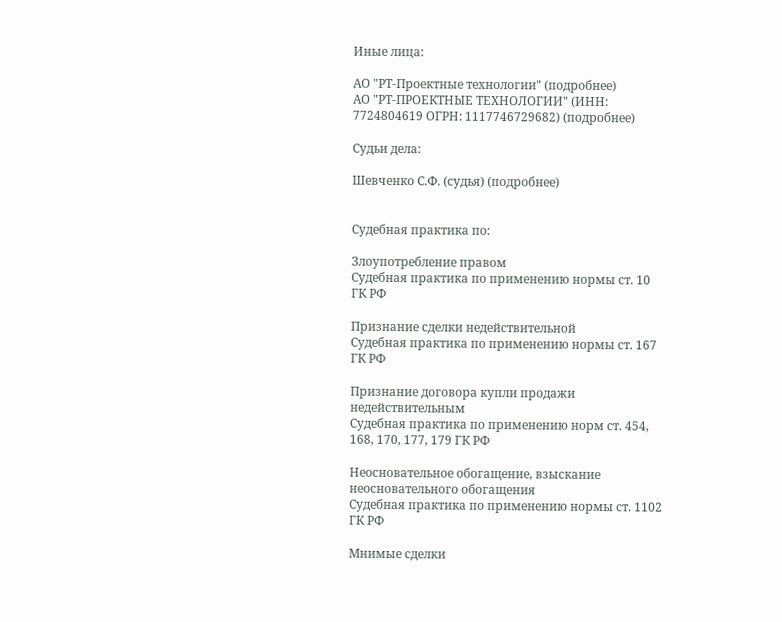Иные лица:

АО "РТ-Проектные технологии" (подробнее)
АО "РТ-ПРОЕКТНЫЕ ТЕХНОЛОГИИ" (ИНН: 7724804619 ОГРН: 1117746729682) (подробнее)

Судьи дела:

Шевченко С.Ф. (судья) (подробнее)


Судебная практика по:

Злоупотребление правом
Судебная практика по применению нормы ст. 10 ГК РФ

Признание сделки недействительной
Судебная практика по применению нормы ст. 167 ГК РФ

Признание договора купли продажи недействительным
Судебная практика по применению норм ст. 454, 168, 170, 177, 179 ГК РФ

Неосновательное обогащение, взыскание неосновательного обогащения
Судебная практика по применению нормы ст. 1102 ГК РФ

Мнимые сделки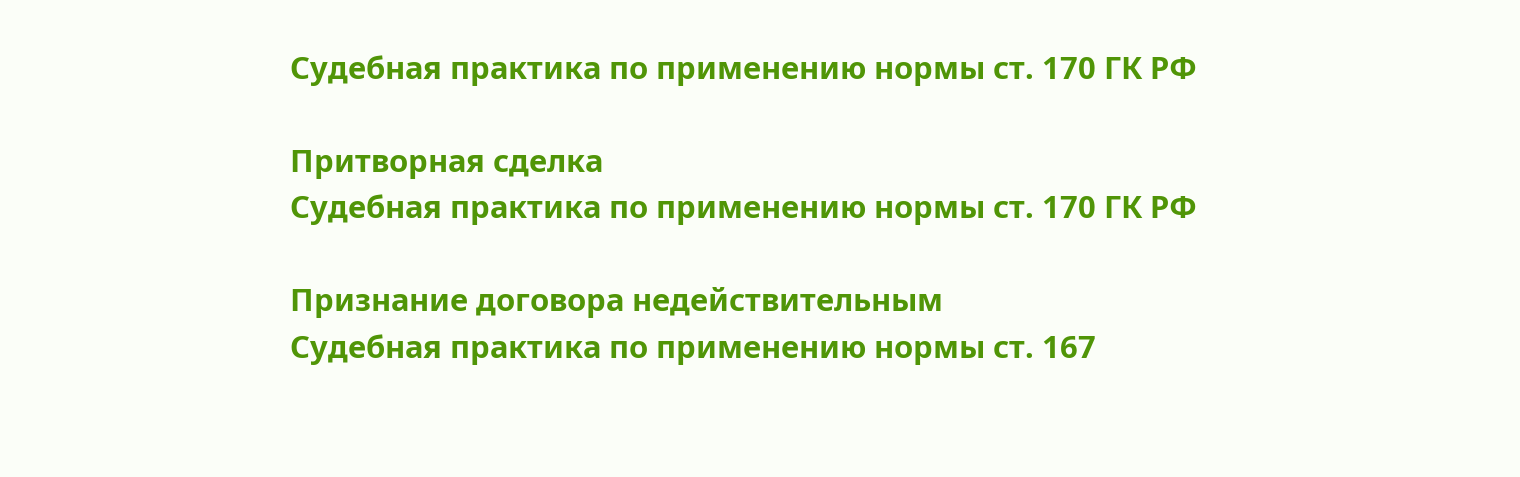Судебная практика по применению нормы ст. 170 ГК РФ

Притворная сделка
Судебная практика по применению нормы ст. 170 ГК РФ

Признание договора недействительным
Судебная практика по применению нормы ст. 167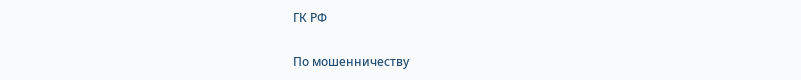ГК РФ

По мошенничеству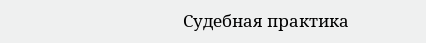Судебная практика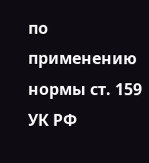по применению нормы ст. 159 УК РФ